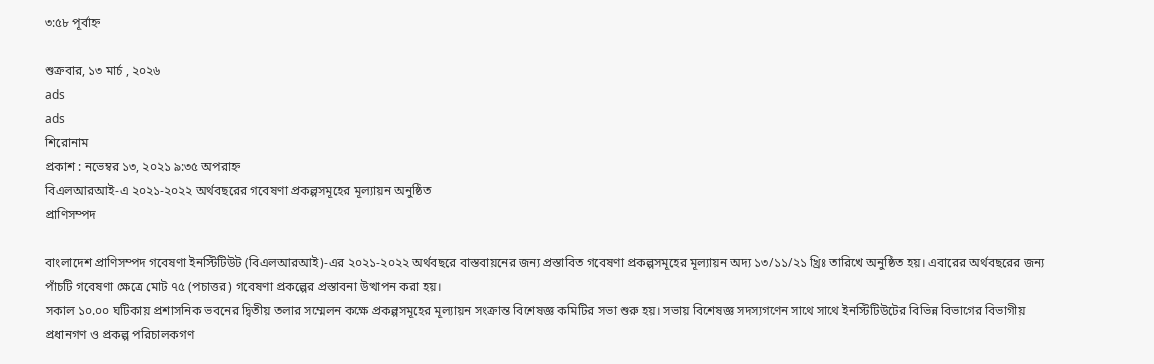৩:৫৮ পূর্বাহ্ন

শুক্রবার, ১৩ মার্চ , ২০২৬
ads
ads
শিরোনাম
প্রকাশ : নভেম্বর ১৩, ২০২১ ৯:৩৫ অপরাহ্ন
বিএলআরআই-এ ২০২১-২০২২ অর্থবছরের গবেষণা প্রকল্পসমূহের মূল্যায়ন অনুষ্ঠিত
প্রাণিসম্পদ

বাংলাদেশ প্রাণিসম্পদ গবেষণা ইনস্টিটিউট (বিএলআরআই)-এর ২০২১-২০২২ অর্থবছরে বাস্তবায়নের জন্য প্রস্তাবিত গবেষণা প্রকল্পসমূহের মূল্যায়ন অদ্য ১৩/১১/২১ খ্রিঃ তারিখে অনুষ্ঠিত হয়। এবারের অর্থবছরের জন্য পাঁচটি গবেষণা ক্ষেত্রে মোট ৭৫ (পচাত্তর) গবেষণা প্রকল্পের প্রস্তাবনা উত্থাপন করা হয়।
সকাল ১০.০০ ঘটিকায় প্রশাসনিক ভবনের দ্বিতীয় তলার সম্মেলন কক্ষে প্রকল্পসমূহের মূল্যায়ন সংক্রান্ত বিশেষজ্ঞ কমিটির সভা শুরু হয়। সভায় বিশেষজ্ঞ সদস্যগণেন সাথে সাথে ইনস্টিটিউটের বিভিন্ন বিভাগের বিভাগীয় প্রধানগণ ও প্রকল্প পরিচালকগণ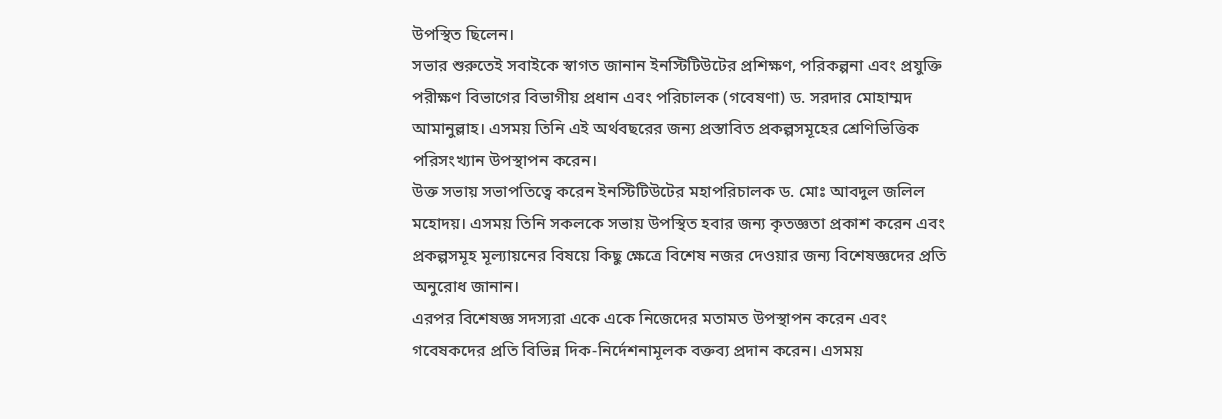উপস্থিত ছিলেন।
সভার শুরুতেই সবাইকে স্বাগত জানান ইনস্টিটিউটের প্রশিক্ষণ, পরিকল্পনা এবং প্রযুক্তি পরীক্ষণ বিভাগের বিভাগীয় প্রধান এবং পরিচালক (গবেষণা) ড. সরদার মোহাম্মদ আমানুল্লাহ। এসময় তিনি এই অর্থবছরের জন্য প্রস্তাবিত প্রকল্পসমূহের শ্রেণিভিত্তিক পরিসংখ্যান উপস্থাপন করেন।
উক্ত সভায় সভাপতিত্বে করেন ইনস্টিটিউটের মহাপরিচালক ড. মোঃ আবদুল জলিল মহোদয়। এসময় তিনি সকলকে সভায় উপস্থিত হবার জন্য কৃতজ্ঞতা প্রকাশ করেন এবং প্রকল্পসমূহ মূল্যায়নের বিষয়ে কিছু ক্ষেত্রে বিশেষ নজর দেওয়ার জন্য বিশেষজ্ঞদের প্রতি অনুরোধ জানান।
এরপর বিশেষজ্ঞ সদস্যরা একে একে নিজেদের মতামত উপস্থাপন করেন এবং গবেষকদের প্রতি বিভিন্ন দিক-নির্দেশনামূলক বক্তব্য প্রদান করেন। এসময়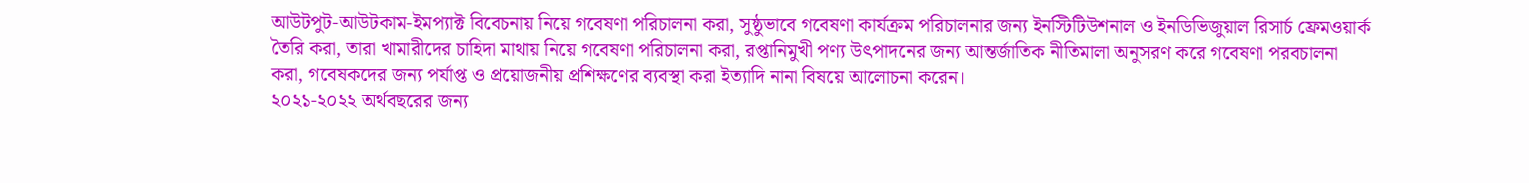আউটপুট-আউটকাম-ইমপ্যাক্ট বিবেচনায় নিয়ে গবেষণা পরিচালনা করা, সুষ্ঠুভাবে গবেষণা কার্যক্রম পরিচালনার জন্য ইনস্টিটিউশনাল ও ইনডিভিজুয়াল রিসার্চ ফ্রেমওয়ার্ক তৈরি করা, তারা খামারীদের চাহিদা মাথায় নিয়ে গবেষণা পরিচালনা করা, রপ্তানিমুখী পণ্য উৎপাদনের জন্য আন্তর্জাতিক নীতিমালা অনুসরণ করে গবেষণা পরবচালনা করা, গবেষকদের জন্য পর্যাপ্ত ও প্রয়োজনীয় প্রশিক্ষণের ব্যবস্থা করা ইত্যাদি নানা বিষয়ে আলোচনা করেন।
২০২১-২০২২ অর্থবছরের জন্য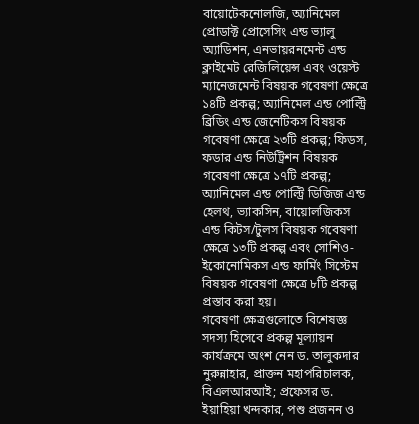বায়োটেকনোলজি, অ্যানিমেল প্রোডাক্ট প্রোসেসিং এন্ড ভ্যালু অ্যাডিশন, এনভায়রনমেন্ট এন্ড ক্লাইমেট রেজিলিয়েন্স এবং ওয়েস্ট ম্যানেজমেন্ট বিষয়ক গবেষণা ক্ষেত্রে ১৪টি প্রকল্প; অ্যানিমেল এন্ড পোল্ট্রি ব্রিডিং এন্ড জেনেটিকস বিষয়ক গবেষণা ক্ষেত্রে ২৩টি প্রকল্প; ফিডস, ফডার এন্ড নিউট্রিশন বিষয়ক গবেষণা ক্ষেত্রে ১৭টি প্রকল্প; অ্যানিমেল এন্ড পোল্ট্রি ডিজিজ এন্ড হেলথ, ভ্যাকসিন, বায়োলজিকস এন্ড কিটস/টুলস বিষয়ক গবেষণা ক্ষেত্রে ১৩টি প্রকল্প এবং সোশিও-ইকোনোমিকস এন্ড ফার্মিং সিস্টেম বিষয়ক গবেষণা ক্ষেত্রে ৮টি প্রকল্প প্রস্তাব করা হয়।
গবেষণা ক্ষেত্রগুলোতে বিশেষজ্ঞ সদস্য হিসেবে প্রকল্প মূল্যায়ন কার্যক্রমে অংশ নেন ড. তালুকদার নুরুন্নাহার, প্রাক্তন মহাপরিচালক, বিএলআরআই; প্রফেসর ড. ইয়াহিয়া খন্দকার, পশু প্রজনন ও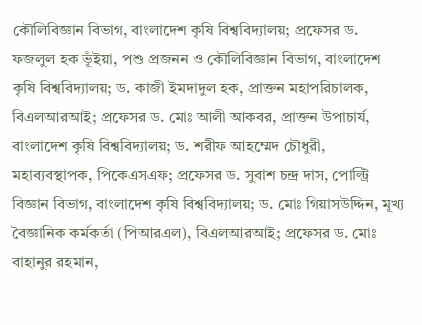কৌলিবিজ্ঞান বিভাগ, বাংলাদেশ কৃষি বিশ্ববিদ্যালয়; প্রফেসর ড. ফজলুল হক ভূঁইয়া, পশু প্রজনন ও কৌলিবিজ্ঞান বিভাগ, বাংলাদেশ কৃষি বিশ্ববিদ্যালয়; ড. কাজী ইমদাদুল হক, প্রাক্তন মহাপরিচালক, বিএলআরআই; প্রফেসর ড. মোঃ আলী আকবর, প্রাক্তন উপাচার্য, বাংলাদেশ কৃষি বিশ্ববিদ্যালয়; ড. শরীফ আহম্মেদ চৌধুরী, মহাব্যবস্থাপক, পিকেএসএফ; প্রফেসর ড. সুবাশ চন্দ্র দাস, পোল্ট্রি বিজ্ঞান বিভাগ, বাংলাদেশ কৃষি বিশ্ববিদ্যালয়; ড. মোঃ গিয়াসউদ্দিন, মূখ্য বৈজ্ঞানিক কর্মকর্তা (পিআরএল), বিএলআরআই; প্রফেসর ড. মোঃ বাহানুর রহমান,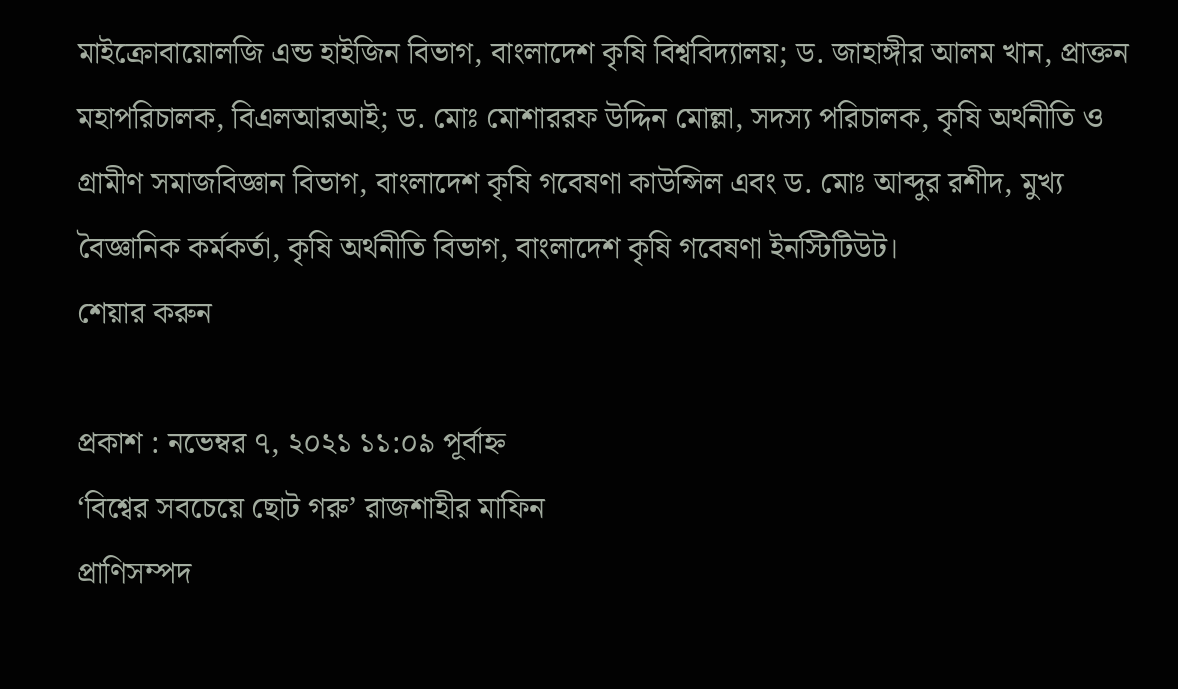মাইক্রোবায়োলজি এন্ড হাইজিন বিভাগ, বাংলাদেশ কৃষি বিশ্ববিদ্যালয়; ড. জাহাঙ্গীর আলম খান, প্রাক্তন মহাপরিচালক, বিএলআরআই; ড. মোঃ মোশাররফ উদ্দিন মোল্লা, সদস্য পরিচালক, কৃষি অর্থনীতি ও গ্রামীণ সমাজবিজ্ঞান বিভাগ, বাংলাদেশ কৃষি গবেষণা কাউন্সিল এবং ড. মোঃ আব্দুর রশীদ, মুখ্য বৈজ্ঞানিক কর্মকর্তা, কৃষি অর্থনীতি বিভাগ, বাংলাদেশ কৃষি গবেষণা ইনস্টিটিউট।
শেয়ার করুন

প্রকাশ : নভেম্বর ৭, ২০২১ ১১:০৯ পূর্বাহ্ন
‘বিশ্বের সবচেয়ে ছোট গরু’ রাজশাহীর মাফিন
প্রাণিসম্পদ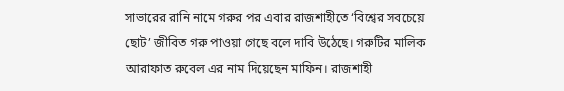সাভারের রানি নামে গরুর পর এবার রাজশাহীতে ‘বিশ্বের সবচেয়ে ছোট’ জীবিত গরু পাওয়া গেছে বলে দাবি উঠেছে। গরুটির মালিক আরাফাত রুবেল এর নাম দিয়েছেন মাফিন। রাজশাহী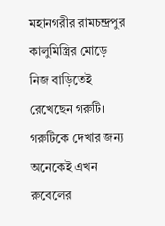মহানগরীর রামচন্দ্রপুর কালুমিস্ত্রির মোড়ে নিজ বাড়িতেই রেখেছেন গরুটি। গরুটিকে দেখার জন্য অনেকেই এখন রুবেলের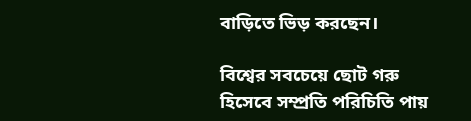বাড়িতে ভিড় করছেন।

বিশ্বের সবচেয়ে ছোট গরু হিসেবে সম্প্রতি পরিচিতি পায়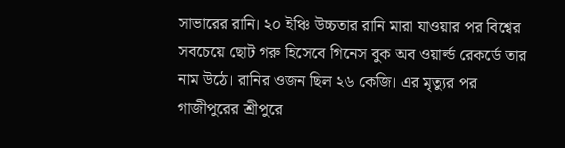সাভারের রানি। ২০ ইঞ্চি উচ্চতার রানি মারা যাওয়ার পর বিশ্বের সবচেয়ে ছোট গরু হিসেবে গিনেস বুক অব ওয়ার্ল্ড রেকর্ডে তার নাম উঠে। রানির ওজন ছিল ২৬ কেজি। এর মৃত্যুর পর গাজীপুরের শ্রীপুরে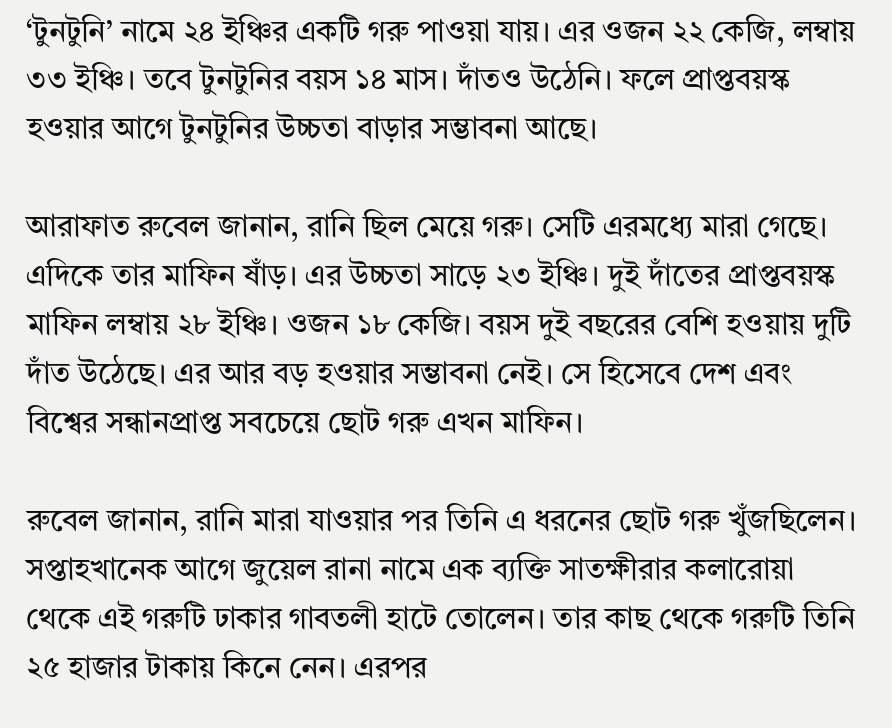‘টুনটুনি’ নামে ২৪ ইঞ্চির একটি গরু পাওয়া যায়। এর ওজন ২২ কেজি, লম্বায় ৩৩ ইঞ্চি। তবে টুনটুনির বয়স ১৪ মাস। দাঁতও উঠেনি। ফলে প্রাপ্তবয়স্ক হওয়ার আগে টুনটুনির উচ্চতা বাড়ার সম্ভাবনা আছে।

আরাফাত রুবেল জানান, রানি ছিল মেয়ে গরু। সেটি এরমধ্যে মারা গেছে। এদিকে তার মাফিন ষাঁড়। এর উচ্চতা সাড়ে ২৩ ইঞ্চি। দুই দাঁতের প্রাপ্তবয়স্ক মাফিন লম্বায় ২৮ ইঞ্চি। ওজন ১৮ কেজি। বয়স দুই বছরের বেশি হওয়ায় দুটি দাঁত উঠেছে। এর আর বড় হওয়ার সম্ভাবনা নেই। সে হিসেবে দেশ এবং বিশ্বের সন্ধানপ্রাপ্ত সবচেয়ে ছোট গরু এখন মাফিন।

রুবেল জানান, রানি মারা যাওয়ার পর তিনি এ ধরনের ছোট গরু খুঁজছিলেন। সপ্তাহখানেক আগে জুয়েল রানা নামে এক ব্যক্তি সাতক্ষীরার কলারোয়া থেকে এই গরুটি ঢাকার গাবতলী হাটে তোলেন। তার কাছ থেকে গরুটি তিনি ২৫ হাজার টাকায় কিনে নেন। এরপর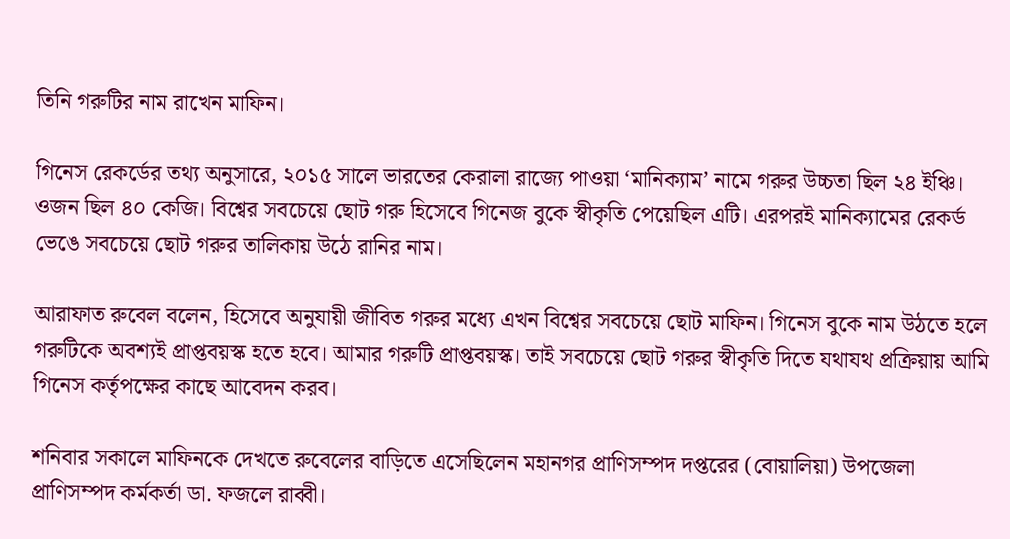তিনি গরুটির নাম রাখেন মাফিন।

গিনেস রেকর্ডের তথ্য অনুসারে, ২০১৫ সালে ভারতের কেরালা রাজ্যে পাওয়া ‘মানিক্যাম’ নামে গরুর উচ্চতা ছিল ২৪ ইঞ্চি। ওজন ছিল ৪০ কেজি। বিশ্বের সবচেয়ে ছোট গরু হিসেবে গিনেজ বুকে স্বীকৃতি পেয়েছিল এটি। এরপরই মানিক্যামের রেকর্ড ভেঙে সবচেয়ে ছোট গরুর তালিকায় উঠে রানির নাম।

আরাফাত রুবেল বলেন, হিসেবে অনুযায়ী জীবিত গরুর মধ্যে এখন বিশ্বের সবচেয়ে ছোট মাফিন। গিনেস বুকে নাম উঠতে হলে গরুটিকে অবশ্যই প্রাপ্তবয়স্ক হতে হবে। আমার গরুটি প্রাপ্তবয়স্ক। তাই সবচেয়ে ছোট গরুর স্বীকৃতি দিতে যথাযথ প্রক্রিয়ায় আমি গিনেস কর্তৃপক্ষের কাছে আবেদন করব।

শনিবার সকালে মাফিনকে দেখতে রুবেলের বাড়িতে এসেছিলেন মহানগর প্রাণিসম্পদ দপ্তরের (বোয়ালিয়া) উপজেলা প্রাণিসম্পদ কর্মকর্তা ডা. ফজলে রাব্বী।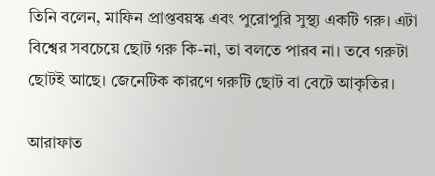তিনি বলেন, মাফিন প্রাপ্তবয়স্ক এবং পুরোপুরি সুস্থ্য একটি গরু। এটা বিশ্বের সবচেয়ে ছোট গরু কি-না, তা বলতে পারব না। তবে গরুটা ছোটই আছে। জেনেটিক কারণে গরুটি ছোট বা বেটে আকৃতির।

আরাফাত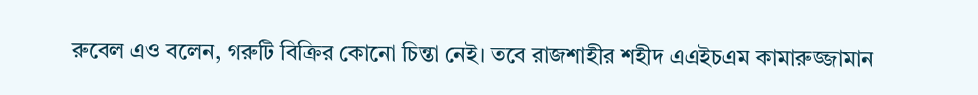রুবেল এও বলেন, গরুটি বিক্রির কোনো চিন্তা নেই। তবে রাজশাহীর শহীদ এএইচএম কামারুজ্জামান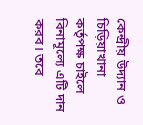কেন্দ্রীয় উদ্যান ও চিড়িয়াখানা কর্তৃপক্ষ চাইলে বিনামূল্যে এটি দান করব। তবে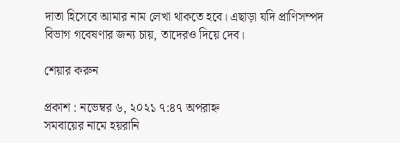দাতা হিসেবে আমার নাম লেখা থাকতে হবে। এছাড়া যদি প্রাণিসম্পদ বিভাগ গবেষণার জন্য চায়, তাদেরও দিয়ে দেব।

শেয়ার করুন

প্রকাশ : নভেম্বর ৬, ২০২১ ৭:৪৭ অপরাহ্ন
সমবায়ের নামে হয়রানি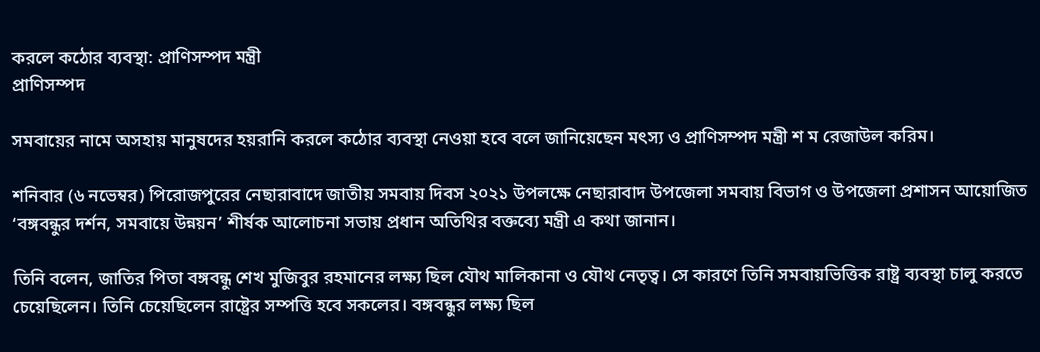করলে কঠোর ব্যবস্থা: প্রাণিসম্পদ মন্ত্রী
প্রাণিসম্পদ

সমবায়ের নামে অসহায় মানুষদের হয়রানি করলে কঠোর ব্যবস্থা নেওয়া হবে বলে জানিয়েছেন মৎস্য ও প্রাণিসম্পদ মন্ত্রী শ ম রেজাউল করিম।

শনিবার (৬ নভেম্বর) পিরোজপুরের নেছারাবাদে জাতীয় সমবায় দিবস ২০২১ উপলক্ষে নেছারাবাদ উপজেলা সমবায় বিভাগ ও উপজেলা প্রশাসন আয়োজিত ‘বঙ্গবন্ধুর দর্শন, সমবায়ে উন্নয়ন’ শীর্ষক আলোচনা সভায় প্রধান অতিথির বক্তব্যে মন্ত্রী এ কথা জানান।

তিনি বলেন, জাতির পিতা বঙ্গবন্ধু শেখ মুজিবুর রহমানের লক্ষ্য ছিল যৌথ মালিকানা ও যৌথ নেতৃত্ব। সে কারণে তিনি সমবায়ভিত্তিক রাষ্ট্র ব্যবস্থা চালু করতে চেয়েছিলেন। তিনি চেয়েছিলেন রাষ্ট্রের সম্পত্তি হবে সকলের। বঙ্গবন্ধুর লক্ষ্য ছিল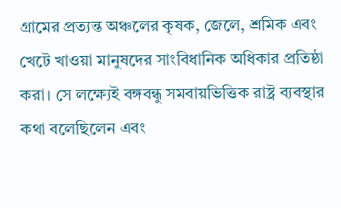গ্রামের প্রত্যন্ত অঞ্চলের কৃষক, জেলে, শ্রমিক এবং খেটে খাওয়া মানুষদের সাংবিধানিক অধিকার প্রতিষ্ঠা করা। সে লক্ষ্যেই বঙ্গবন্ধু সমবায়ভিত্তিক রাষ্ট্র ব্যবস্থার কথা বলেছিলেন এবং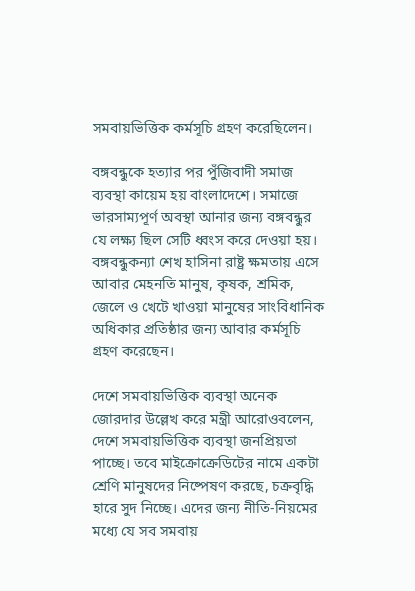সমবায়ভিত্তিক কর্মসূচি গ্রহণ করেছিলেন।

বঙ্গবন্ধুকে হত্যার পর পুঁজিবাদী সমাজ ব্যবস্থা কায়েম হয় বাংলাদেশে। সমাজে ভারসাম্যপূর্ণ অবস্থা আনার জন্য বঙ্গবন্ধুর যে লক্ষ্য ছিল সেটি ধ্বংস করে দেওয়া হয়। বঙ্গবন্ধুকন্যা শেখ হাসিনা রাষ্ট্র ক্ষমতায় এসে আবার মেহনতি মানুষ, কৃষক, শ্রমিক, জেলে ও খেটে খাওয়া মানুষের সাংবিধানিক অধিকার প্রতিষ্ঠার জন্য আবার কর্মসূচি গ্রহণ করেছেন।

দেশে সমবায়ভিত্তিক ব্যবস্থা অনেক জোরদার উল্লেখ করে মন্ত্রী আরোওবলেন, দেশে সমবায়ভিত্তিক ব্যবস্থা জনপ্রিয়তা পাচ্ছে। তবে মাইক্রোক্রেডিটের নামে একটা শ্রেণি মানুষদের নিষ্পেষণ করছে, চক্রবৃদ্ধি হারে সুদ নিচ্ছে। এদের জন্য নীতি-নিয়মের মধ্যে যে সব সমবায়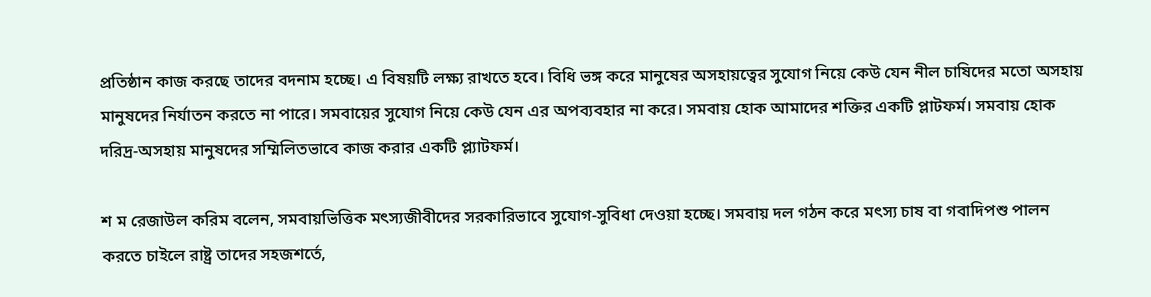প্রতিষ্ঠান কাজ করছে তাদের বদনাম হচ্ছে। এ বিষয়টি লক্ষ্য রাখতে হবে। বিধি ভঙ্গ করে মানুষের অসহায়ত্বের সুযোগ নিয়ে কেউ যেন নীল চাষিদের মতো অসহায় মানুষদের নির্যাতন করতে না পারে। সমবায়ের সুযোগ নিয়ে কেউ যেন এর অপব্যবহার না করে। সমবায় হোক আমাদের শক্তির একটি প্লাটফর্ম। সমবায় হোক দরিদ্র-অসহায় মানুষদের সম্মিলিতভাবে কাজ করার একটি প্ল্যাটফর্ম।

শ ম রেজাউল করিম বলেন, সমবায়ভিত্তিক মৎস্যজীবীদের সরকারিভাবে সুযোগ-সুবিধা দেওয়া হচ্ছে। সমবায় দল গঠন করে মৎস্য চাষ বা গবাদিপশু পালন করতে চাইলে রাষ্ট্র তাদের সহজশর্তে,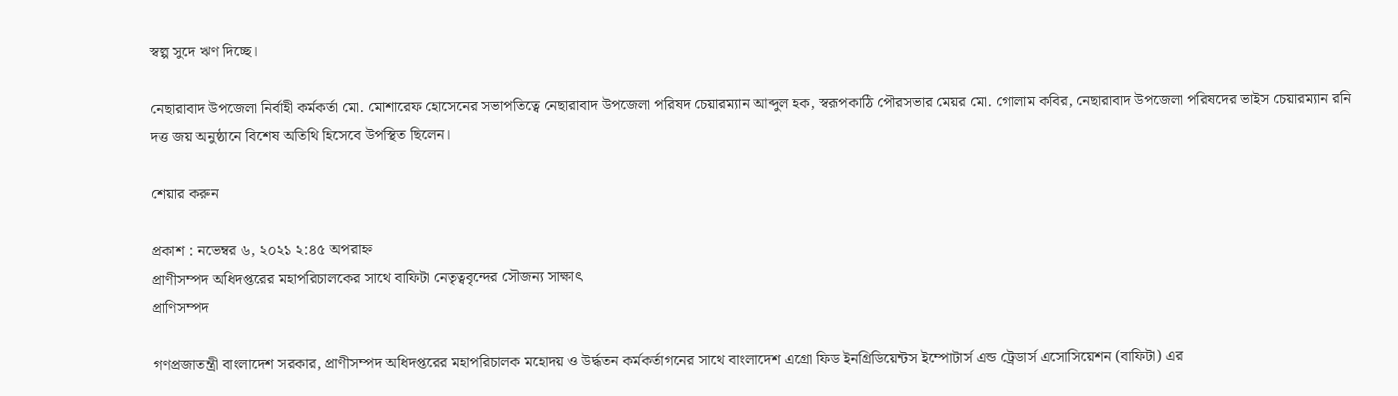স্বল্প সুদে ঋণ দিচ্ছে।

নেছারাবাদ উপজেলা নির্বাহী কর্মকর্তা মো. মোশারেফ হোসেনের সভাপতিত্বে নেছারাবাদ উপজেলা পরিষদ চেয়ারম্যান আব্দুল হক, স্বরূপকাঠি পৌরসভার মেয়র মো. গোলাম কবির, নেছারাবাদ উপজেলা পরিষদের ভাইস চেয়ারম্যান রনি দত্ত জয় অনুষ্ঠানে বিশেষ অতিথি হিসেবে উপস্থিত ছিলেন।

শেয়ার করুন

প্রকাশ : নভেম্বর ৬, ২০২১ ২:৪৫ অপরাহ্ন
প্রাণীসম্পদ অধিদপ্তরের মহাপরিচালকের সাথে বাফিটা নেতৃত্ববৃন্দের সৌজন্য সাক্ষাৎ
প্রাণিসম্পদ

গণপ্রজাতন্ত্রী বাংলাদেশ সরকার, প্রাণীসম্পদ অধিদপ্তরের মহাপরিচালক মহোদয় ও উর্দ্ধতন কর্মকর্তাগনের সাথে বাংলাদেশ এগ্রো ফিড ইনগ্রিডিয়েন্টস ইম্পোটার্স এন্ড ট্রেডার্স এসোসিয়েশন (বাফিটা) এর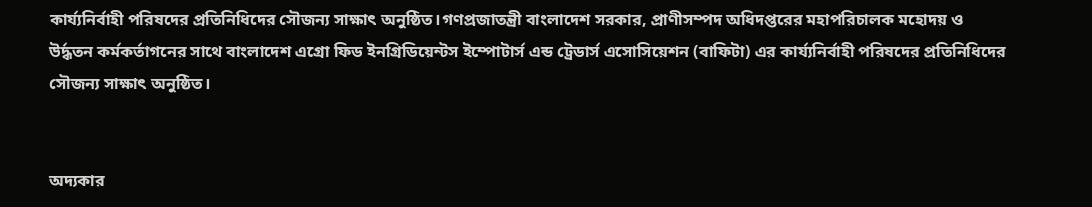কার্য্যনির্বাহী পরিষদের প্রতিনিধিদের সৌজন্য সাক্ষাৎ অনুষ্ঠিত।গণপ্রজাতন্ত্রী বাংলাদেশ সরকার, প্রাণীসম্পদ অধিদপ্তরের মহাপরিচালক মহোদয় ও উর্দ্ধতন কর্মকর্তাগনের সাথে বাংলাদেশ এগ্রো ফিড ইনগ্রিডিয়েন্টস ইম্পোটার্স এন্ড ট্রেডার্স এসোসিয়েশন (বাফিটা) এর কার্য্যনির্বাহী পরিষদের প্রতিনিধিদের সৌজন্য সাক্ষাৎ অনুষ্ঠিত।


অদ্যকার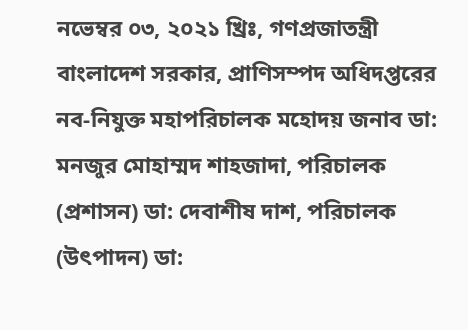নভেম্বর ০৩, ২০২১ খ্রিঃ, গণপ্রজাতন্ত্রী বাংলাদেশ সরকার, প্রাণিসম্পদ অধিদপ্তরের নব-নিযুক্ত মহাপরিচালক মহোদয় জনাব ডা: মনজুর মোহাম্মদ শাহজাদা, পরিচালক (প্রশাসন) ডা: দেবাশীষ দাশ, পরিচালক (উৎপাদন) ডা: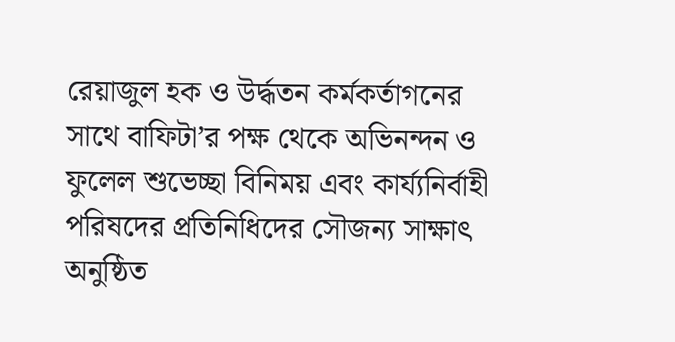রেয়াজুল হক ও উর্দ্ধতন কর্মকর্তাগনের সাথে বাফিটা’র পক্ষ থেকে অভিনন্দন ও ফুলেল শুভেচ্ছা বিনিময় এবং কার্য্যনির্বাহী পরিষদের প্রতিনিধিদের সৌজন্য সাক্ষাৎ অনুষ্ঠিত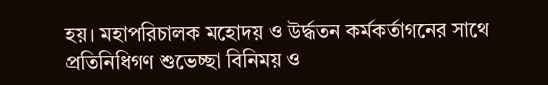হয়। মহাপরিচালক মহোদয় ও উর্দ্ধতন কর্মকর্তাগনের সাথে প্রতিনিধিগণ শুভেচ্ছা বিনিময় ও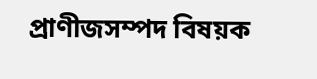প্রাণীজসম্পদ বিষয়ক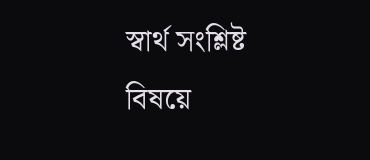স্বার্থ সংশ্লিষ্ট বিষয়ে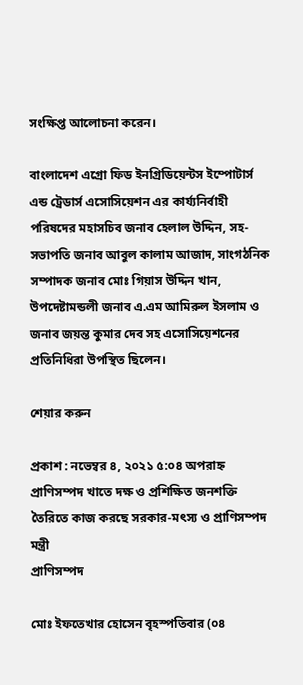সংক্ষিপ্ত আলোচনা করেন।

বাংলাদেশ এগ্রো ফিড ইনগ্রিডিয়েন্টস ইম্পোটার্স এন্ড ট্রেডার্স এসোসিয়েশন এর কার্য্যনির্বাহী পরিষদের মহাসচিব জনাব হেলাল উদ্দিন, সহ-সভাপতি জনাব আবুল কালাম আজাদ, সাংগঠনিক সম্পাদক জনাব মোঃ গিয়াস উদ্দিন খান, উপদেষ্টামন্ডলী জনাব এ.এম আমিরুল ইসলাম ও জনাব জয়ন্ত কুমার দেব সহ এসোসিয়েশনের প্রতিনিধিরা উপস্থিত ছিলেন।

শেয়ার করুন

প্রকাশ : নভেম্বর ৪, ২০২১ ৫:০৪ অপরাহ্ন
প্রাণিসম্পদ খাতে দক্ষ ও প্রশিক্ষিত জনশক্তি তৈরিতে কাজ করছে সরকার-মৎস্য ও প্রাণিসম্পদ মন্ত্রী
প্রাণিসম্পদ

মোঃ ইফতেখার হোসেন বৃহস্পতিবার (০৪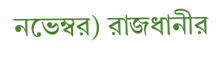নভেম্বর) রাজধানীর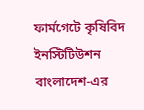ফার্মগেটে কৃষিবিদ ইনস্টিটিউশন বাংলাদেশ-এর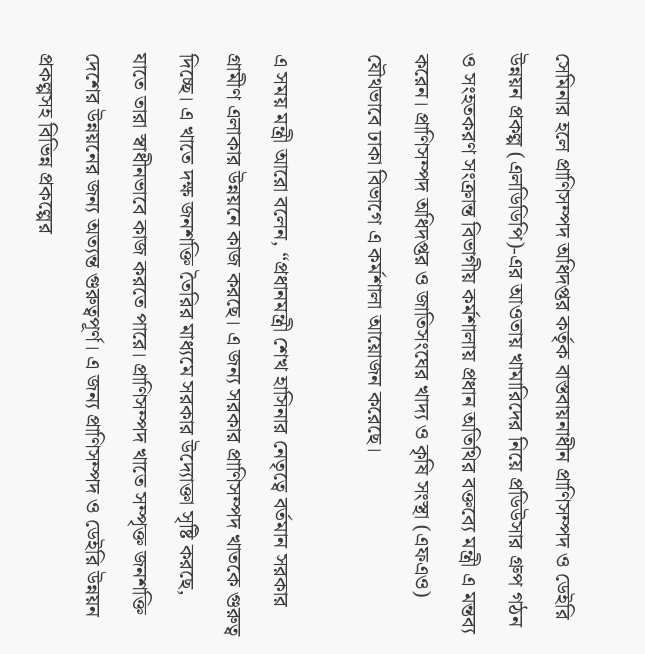সেমিনার হলে প্রাণিসম্পদ অধিদপ্তর কর্তৃক বাস্তবায়নাধীন প্রাণিসম্পদ ও ডেইরি উন্নয়ন প্রকল্প (এলডিডিপি)-এর আওতায় খামারিদের নিয়ে প্রডিউসার গ্রুপ গঠন ও সংহতকরণ সংক্রান্ত বিভাগীয় কর্মশালায় প্রধান অতিথির বক্তব্যে মন্ত্রী এ মন্তব্য করেন। প্রাণিসম্পদ অধিদপ্তর ও জাতিসংঘের খাদ্য ও কৃষি সংস্থা (এফএও) যৌথভাবে ঢাকা বিভাগে এ কর্মশালা আয়োজন করেছে।

এ সময় মন্ত্রী আরো বলেন, “প্রধানমন্ত্রী শেখ হাসিনার নেতৃত্বে বর্তমান সরকার গ্রামীণ এলাকার উন্নয়নে কাজ করছে। এ জন্য সরকার প্রাণিসম্পদ খাতকে গুরুত্ব দিচ্ছে। এ খাতে দক্ষ জনশক্তি তৈরির মাধ্যমে সরকার উদ্যোক্তা সৃষ্টি করছে, যাতে তারা স্বাধীনভাবে কাজ করতে পারে। প্রাণিসম্পদ খাতে সম্পৃক্ত জনশক্তি দেশের উন্নয়নের জন্য অত্যন্ত গুরুত্বপূর্ণ। এ জন্য প্রাণিসম্পদ ও ডেইরি উন্নয়ন প্রকল্পসহ বিভিন্ন প্রকল্পের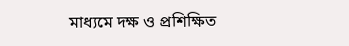মাধ্যমে দক্ষ ও প্রশিক্ষিত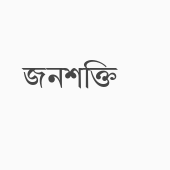জনশক্তি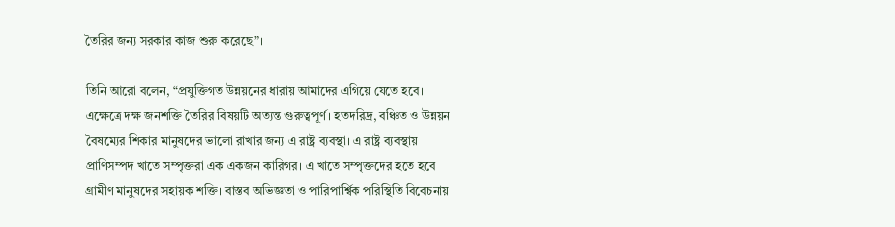তৈরির জন্য সরকার কাজ শুরু করেছে”।

তিনি আরো বলেন, “প্রযুক্তিগত উন্নয়নের ধারায় আমাদের এগিয়ে যেতে হবে। এক্ষেত্রে দক্ষ জনশক্তি তৈরির বিষয়টি অত্যন্ত গুরুত্বপূর্ণ। হতদরিদ্র, বঞ্চিত ও উন্নয়ন বৈষম্যের শিকার মানুষদের ভালো রাখার জন্য এ রাষ্ট্র ব্যবস্থা। এ রাষ্ট্র ব্যবস্থায় প্রাণিসম্পদ খাতে সম্পৃক্তরা এক একজন কারিগর। এ খাতে সম্পৃক্তদের হতে হবে গ্রামীণ মানুষদের সহায়ক শক্তি। বাস্তব অভিজ্ঞতা ও পারিপার্শ্বিক পরিস্থিতি বিবেচনায়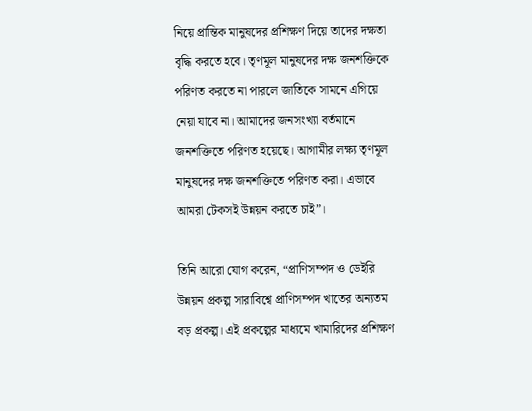নিয়ে প্রান্তিক মানুষদের প্রশিক্ষণ দিয়ে তাদের দক্ষতা বৃদ্ধি করতে হবে। তৃণমূল মানুষদের দক্ষ জনশক্তিকে পরিণত করতে না পারলে জাতিকে সামনে এগিয়ে নেয়া যাবে না। আমাদের জনসংখ্যা বর্তমানে জনশক্তিতে পরিণত হয়েছে। আগামীর লক্ষ্য তৃণমূল মানুষদের দক্ষ জনশক্তিতে পরিণত করা। এভাবে আমরা টেকসই উন্নয়ন করতে চাই”।

তিনি আরো যোগ করেন, “প্রাণিসম্পদ ও ডেইরি উন্নয়ন প্রকল্প সারাবিশ্বে প্রাণিসম্পদ খাতের অন্যতম বড় প্রকল্প। এই প্রকল্পের মাধ্যমে খামারিদের প্রশিক্ষণ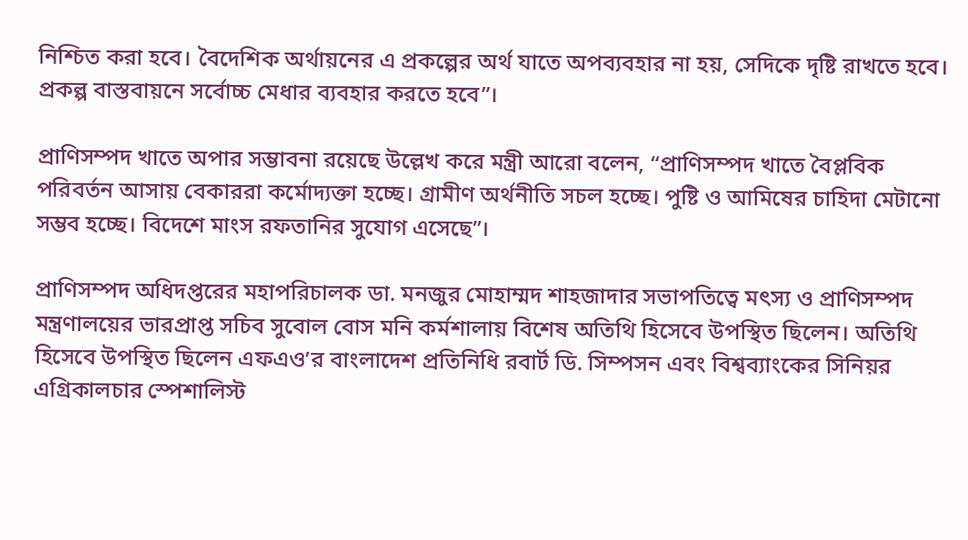নিশ্চিত করা হবে। বৈদেশিক অর্থায়নের এ প্রকল্পের অর্থ যাতে অপব্যবহার না হয়, সেদিকে দৃষ্টি রাখতে হবে। প্রকল্প বাস্তবায়নে সর্বোচ্চ মেধার ব্যবহার করতে হবে”।

প্রাণিসম্পদ খাতে অপার সম্ভাবনা রয়েছে উল্লেখ করে মন্ত্রী আরো বলেন, “প্রাণিসম্পদ খাতে বৈপ্লবিক পরিবর্তন আসায় বেকাররা কর্মোদ্যক্তা হচ্ছে। গ্রামীণ অর্থনীতি সচল হচ্ছে। পুষ্টি ও আমিষের চাহিদা মেটানো সম্ভব হচ্ছে। বিদেশে মাংস রফতানির সুযোগ এসেছে”।

প্রাণিসম্পদ অধিদপ্তরের মহাপরিচালক ডা. মনজুর মোহাম্মদ শাহজাদার সভাপতিত্বে মৎস্য ও প্রাণিসম্পদ মন্ত্রণালয়ের ভারপ্রাপ্ত সচিব সুবোল বোস মনি কর্মশালায় বিশেষ অতিথি হিসেবে উপস্থিত ছিলেন। অতিথি হিসেবে উপস্থিত ছিলেন এফএও’র বাংলাদেশ প্রতিনিধি রবার্ট ডি. সিম্পসন এবং বিশ্বব্যাংকের সিনিয়র এগ্রিকালচার স্পেশালিস্ট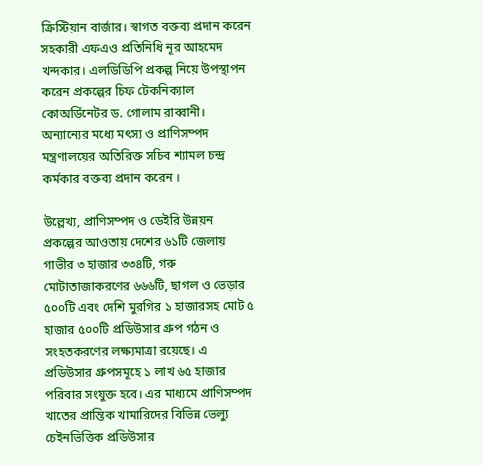ক্রিস্টিয়ান বার্জার। স্বাগত বক্তব্য প্রদান করেন সহকারী এফএও প্রতিনিধি নূর আহমেদ খন্দকার। এলডিডিপি প্রকল্প নিয়ে উপস্থাপন করেন প্রকল্পের চিফ টেকনিক্যাল কোঅর্ডিনেটর ড. গোলাম রাব্বানী। অন্যান্যের মধ্যে মৎস্য ও প্রাণিসম্পদ মন্ত্রণালয়ের অতিরিক্ত সচিব শ্যামল চন্দ্র কর্মকার বক্তব্য প্রদান করেন ।

উল্লেখ্য, প্রাণিসম্পদ ও ডেইরি উন্নয়ন প্রকল্পের আওতায় দেশের ৬১টি জেলায় গাভীর ৩ হাজার ৩৩৪টি, গরু মোটাতাজাকরণের ৬৬৬টি, ছাগল ও ভেড়ার ৫০০টি এবং দেশি মুরগির ১ হাজারসহ মোট ৫ হাজার ৫০০টি প্রডিউসার গ্রুপ গঠন ও সংহতকরণের লক্ষ্যমাত্রা রয়েছে। এ প্রডিউসার গ্রুপসমূহে ১ লাখ ৬৫ হাজার পরিবার সংযুক্ত হবে। এর মাধ্যমে প্রাণিসম্পদ খাতের প্রান্তিক খামারিদের বিভিন্ন ভেল্যু চেইনভিত্তিক প্রডিউসার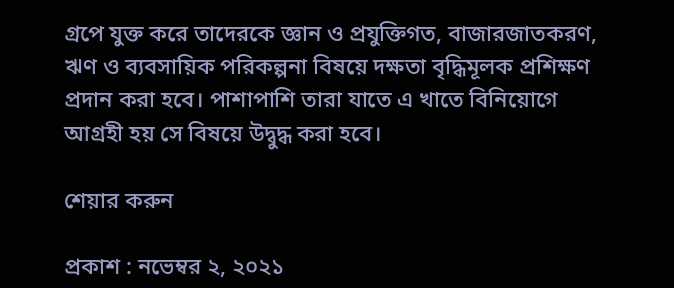গ্রপে যুক্ত করে তাদেরকে জ্ঞান ও প্রযুক্তিগত, বাজারজাতকরণ, ঋণ ও ব্যবসায়িক পরিকল্পনা বিষয়ে দক্ষতা বৃদ্ধিমূলক প্রশিক্ষণ প্রদান করা হবে। পাশাপাশি তারা যাতে এ খাতে বিনিয়োগে আগ্রহী হয় সে বিষয়ে উদ্বুদ্ধ করা হবে।

শেয়ার করুন

প্রকাশ : নভেম্বর ২, ২০২১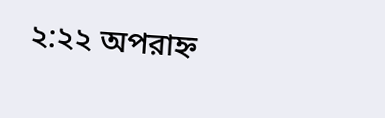২:২২ অপরাহ্ন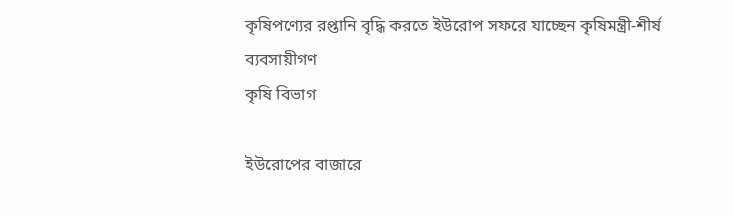কৃষিপণ্যের রপ্তানি বৃদ্ধি করতে ইউরোপ সফরে যাচ্ছেন কৃষিমন্ত্রী-শীর্ষ ব্যবসায়ীগণ
কৃষি বিভাগ

ইউরোপের বাজারে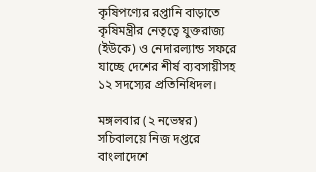কৃষিপণ্যের রপ্তানি বাড়াতে কৃষিমন্ত্রীর নেতৃত্বে যুক্তরাজ্য (ইউকে) ও নেদারল্যান্ড সফরে যাচ্ছে দেশের শীর্ষ ব্যবসায়ীসহ ১২ সদস্যের প্রতিনিধিদল।

মঙ্গলবার (২ নভেম্বর) সচিবালয়ে নিজ দপ্তরে বাংলাদেশে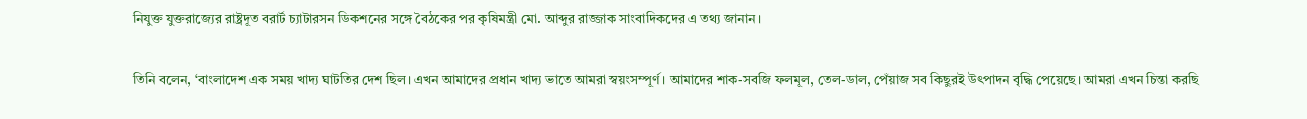নিযুক্ত যুক্তরাজ্যের রাষ্ট্রদূত বরার্ট চ্যাটারসন ডিকশনের সঙ্গে বৈঠকের পর কৃষিমন্ত্রী মো. আব্দুর রাজ্জাক সাংবাদিকদের এ তথ্য জানান।

তিনি বলেন, ‘বাংলাদেশ এক সময় খাদ্য ঘাটতির দেশ ছিল। এখন আমাদের প্রধান খাদ্য ভাতে আমরা স্বয়ংসম্পূর্ণ। আমাদের শাক-সবজি ফলমূল, তেল-ডাল, পেঁয়াজ সব কিছুরই উৎপাদন বৃদ্ধি পেয়েছে। আমরা এখন চিন্তা করছি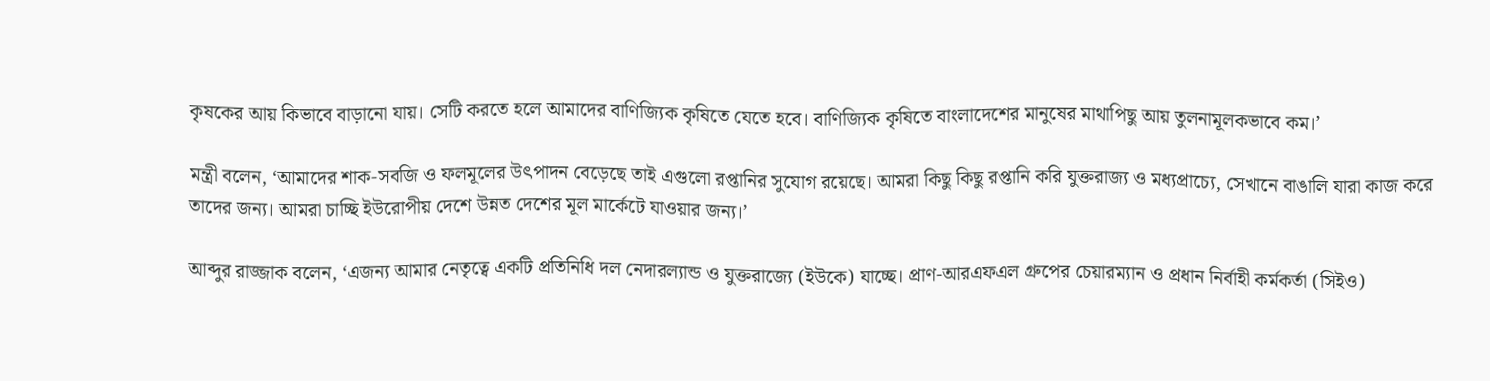কৃষকের আয় কিভাবে বাড়ানো যায়। সেটি করতে হলে আমাদের বাণিজ্যিক কৃষিতে যেতে হবে। বাণিজ্যিক কৃষিতে বাংলাদেশের মানুষের মাথাপিছু আয় তুলনামূলকভাবে কম।’

মন্ত্রী বলেন, ‘আমাদের শাক-সবজি ও ফলমূলের উৎপাদন বেড়েছে তাই এগুলো রপ্তানির সুযোগ রয়েছে। আমরা কিছু কিছু রপ্তানি করি যুক্তরাজ্য ও মধ্যপ্রাচ্যে, সেখানে বাঙালি যারা কাজ করে তাদের জন্য। আমরা চাচ্ছি ইউরোপীয় দেশে উন্নত দেশের মূল মার্কেটে যাওয়ার জন্য।’

আব্দুর রাজ্জাক বলেন, ‘এজন্য আমার নেতৃত্বে একটি প্রতিনিধি দল নেদারল্যান্ড ও যুক্তরাজ্যে (ইউকে) যাচ্ছে। প্রাণ-আরএফএল গ্রুপের চেয়ারম্যান ও প্রধান নির্বাহী কর্মকর্তা (সিইও)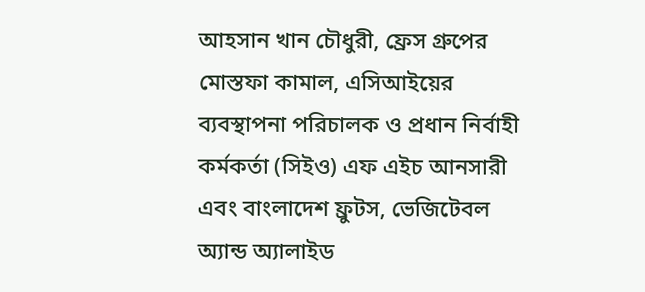আহসান খান চৌধুরী, ফ্রেস গ্রুপের মোস্তফা কামাল, এসিআইয়ের ব্যবস্থাপনা পরিচালক ও প্রধান নির্বাহী কর্মকর্তা (সিইও) এফ এইচ আনসারী এবং বাংলাদেশ ফ্রুটস, ভেজিটেবল অ্যান্ড অ্যালাইড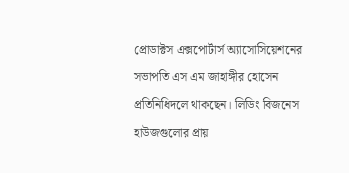প্রোডাক্টস এক্সপোর্টার্স অ্যাসোসিয়েশনের সভাপতি এস এম জাহাঙ্গীর হোসেন প্রতিনিধিদলে থাকছেন। লিডিং বিজনেস হাউজগুলোর প্রায়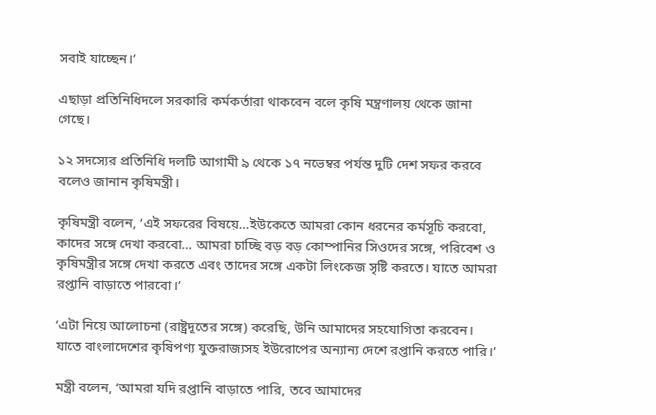সবাই যাচ্ছেন।’

এছাড়া প্রতিনিধিদলে সরকারি কর্মকর্তারা থাকবেন বলে কৃষি মন্ত্রণালয় থেকে জানা গেছে।

১২ সদস্যের প্রতিনিধি দলটি আগামী ৯ থেকে ১৭ নভেম্বর পর্যন্ত দুটি দেশ সফর করবে বলেও জানান কৃষিমন্ত্রী।

কৃষিমন্ত্রী বলেন, ‘এই সফরের বিষয়ে…ইউকেতে আমরা কোন ধরনের কর্মসূচি করবো, কাদের সঙ্গে দেখা করবো… আমরা চাচ্ছি বড় বড় কোম্পানির সিওদের সঙ্গে, পরিবেশ ও কৃষিমন্ত্রীর সঙ্গে দেখা করতে এবং তাদের সঙ্গে একটা লিংকেজ সৃষ্টি করতে। যাতে আমরা রপ্তানি বাড়াতে পারবো।’

‘এটা নিয়ে আলোচনা (রাষ্ট্রদূতের সঙ্গে) করেছি, উনি আমাদের সহযোগিতা করবেন। যাতে বাংলাদেশের কৃষিপণ্য যুক্তরাজ্যসহ ইউরোপের অন্যান্য দেশে রপ্তানি করতে পারি।’

মন্ত্রী বলেন, ‘আমরা যদি রপ্তানি বাড়াতে পারি, তবে আমাদের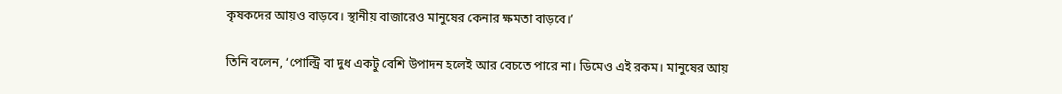কৃষকদের আয়ও বাড়বে। স্থানীয় বাজারেও মানুষের কেনার ক্ষমতা বাড়বে।’

তিনি বলেন, ‘পোল্ট্রি বা দুধ একটু বেশি উপাদন হলেই আর বেচতে পারে না। ডিমেও এই রকম। মানুষের আয়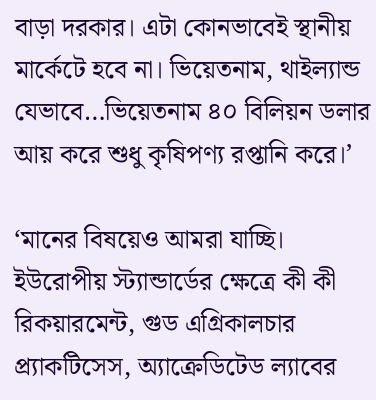বাড়া দরকার। এটা কোনভাবেই স্থানীয় মার্কেটে হবে না। ভিয়েতনাম, থাইল্যান্ড যেভাবে…ভিয়েতনাম ৪০ বিলিয়ন ডলার আয় করে শুধু কৃষিপণ্য রপ্তানি করে।’

‘মানের বিষয়েও আমরা যাচ্ছি। ইউরোপীয় স্ট্যান্ডার্ডের ক্ষেত্রে কী কী রিকয়ারমেন্ট, গুড এগ্রিকালচার প্র্যাকটিসেস, অ্যাক্রেডিটেড ল্যাবের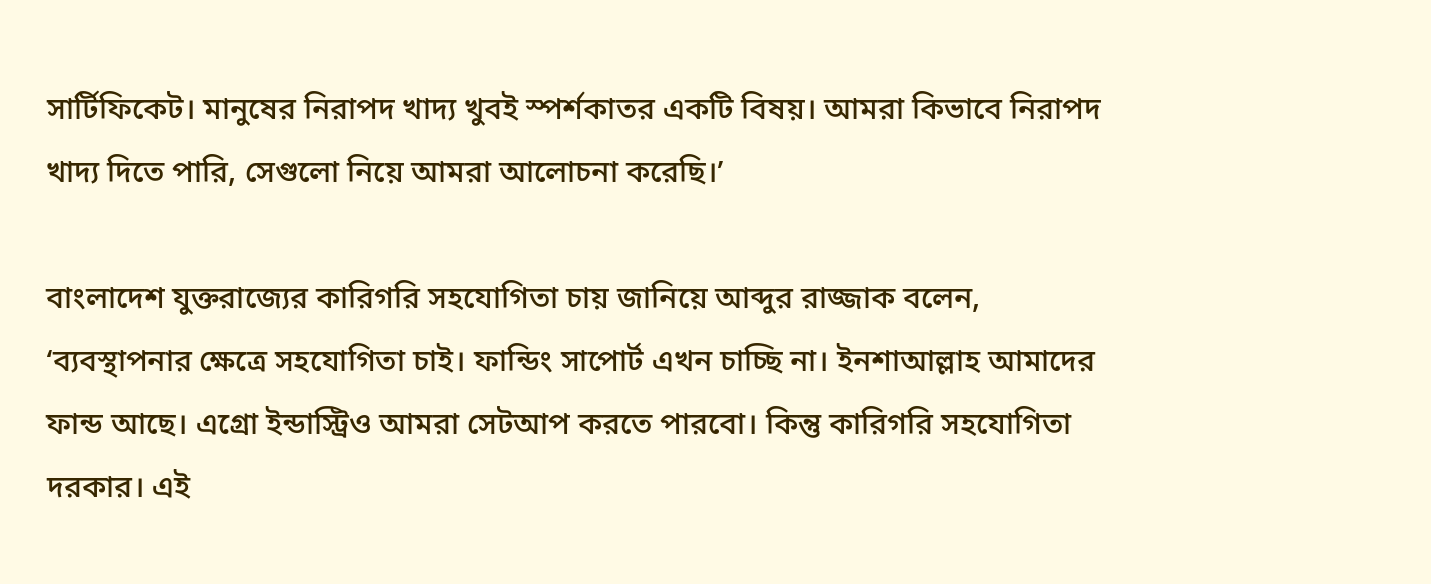সার্টিফিকেট। মানুষের নিরাপদ খাদ্য খুবই স্পর্শকাতর একটি বিষয়। আমরা কিভাবে নিরাপদ খাদ্য দিতে পারি, সেগুলো নিয়ে আমরা আলোচনা করেছি।’

বাংলাদেশ যুক্তরাজ্যের কারিগরি সহযোগিতা চায় জানিয়ে আব্দুর রাজ্জাক বলেন, ‘ব্যবস্থাপনার ক্ষেত্রে সহযোগিতা চাই। ফান্ডিং সাপোর্ট এখন চাচ্ছি না। ইনশাআল্লাহ আমাদের ফান্ড আছে। এগ্রো ইন্ডাস্ট্রিও আমরা সেটআপ করতে পারবো। কিন্তু কারিগরি সহযোগিতা দরকার। এই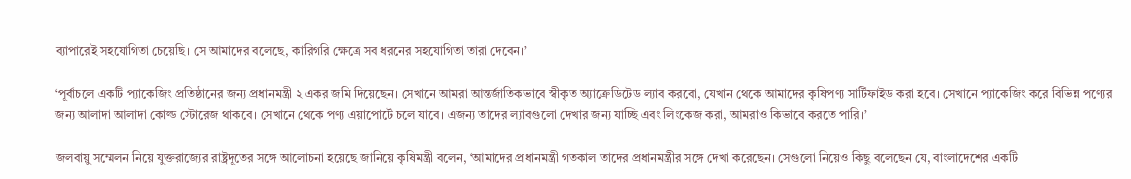ব্যাপারেই সহযোগিতা চেয়েছি। সে আমাদের বলেছে, কারিগরি ক্ষেত্রে সব ধরনের সহযোগিতা তারা দেবেন।’

‘পূর্বাচলে একটি প্যাকেজিং প্রতিষ্ঠানের জন্য প্রধানমন্ত্রী ২ একর জমি দিয়েছেন। সেখানে আমরা আন্তর্জাতিকভাবে স্বীকৃত অ্যাক্রেডিটেড ল্যাব করবো, যেখান থেকে আমাদের কৃষিপণ্য সার্টিফাইড করা হবে। সেখানে প্যাকেজিং করে বিভিন্ন পণ্যের জন্য আলাদা আলাদা কোল্ড স্টোরেজ থাকবে। সেখানে থেকে পণ্য এয়াপোর্টে চলে যাবে। এজন্য তাদের ল্যাবগুলো দেখার জন্য যাচ্ছি এবং লিংকেজ করা, আমরাও কিভাবে করতে পারি।’

জলবায়ু সম্মেলন নিয়ে যুক্তরাজ্যের রাষ্ট্রদূতের সঙ্গে আলোচনা হয়েছে জানিয়ে কৃষিমন্ত্রী বলেন, ‘আমাদের প্রধানমন্ত্রী গতকাল তাদের প্রধানমন্ত্রীর সঙ্গে দেখা করেছেন। সেগুলো নিয়েও কিছু বলেছেন যে, বাংলাদেশের একটি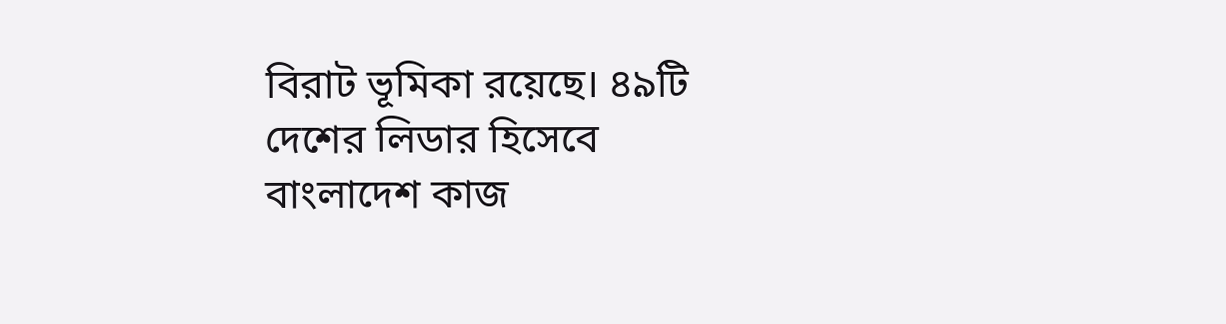বিরাট ভূমিকা রয়েছে। ৪৯টি দেশের লিডার হিসেবে বাংলাদেশ কাজ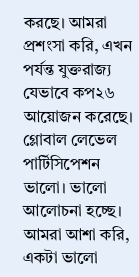করছে। আমরা প্রশংসা করি, এখন পর্যন্ত যুক্তরাজ্য যেভাবে কপ২৬ আয়োজন করেছে। গ্লোবাল লেভেল পার্টিসিপেশন ভালো। ভালো আলোচনা হচ্ছে। আমরা আশা করি, একটা ভালো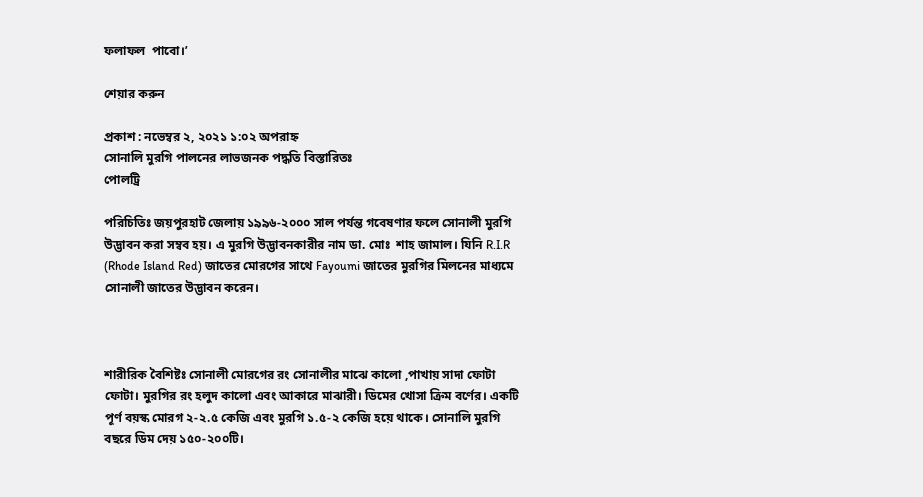ফলাফল  পাবো।’

শেয়ার করুন

প্রকাশ : নভেম্বর ২, ২০২১ ১:০২ অপরাহ্ন
সোনালি মুরগি পালনের লাভজনক পদ্ধতি বিস্তারিতঃ
পোলট্রি

পরিচিতিঃ জয়পুরহাট জেলায় ১৯৯৬-২০০০ সাল পর্যন্ত গবেষণার ফলে সোনালী মুরগি উদ্ভাবন করা সম্বব হয়। এ মুরগি উদ্ভাবনকারীর নাম ডা. মোঃ  শাহ জামাল। যিনি R.I.R (Rhode Island Red) জাতের মোরগের সাথে Fayoumi জাতের মুরগির মিলনের মাধ্যমে সোনালী জাতের উদ্ভাবন করেন।



শারীরিক বৈশিষ্টঃ সোনালী মোরগের রং সোনালীর মাঝে কালো ,পাখায় সাদা ফোটা ফোটা। মুরগির রং হলুদ কালো এবং আকারে মাঝারী। ডিমের খোসা ক্রিম বর্ণের। একটি পূর্ণ বয়স্ক মোরগ ২-২.৫ কেজি এবং মুরগি ১.৫-২ কেজি হয়ে থাকে। সোনালি মুরগি বছরে ডিম দেয় ১৫০-২০০টি।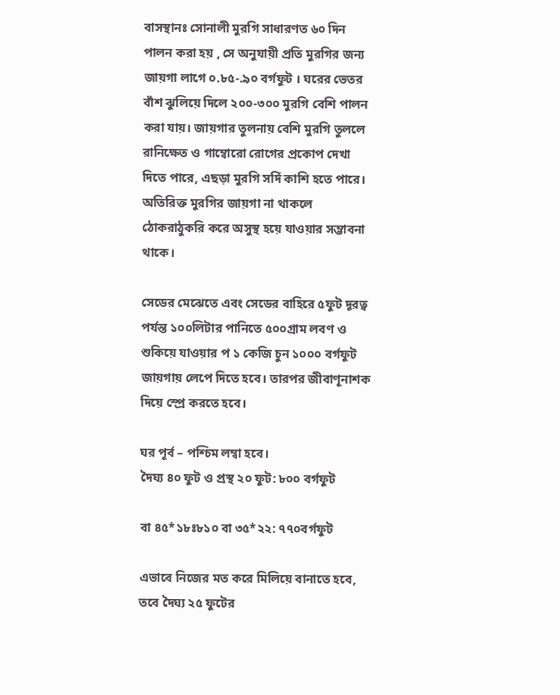বাসস্থানঃ সোনালী মুরগি সাধারণত ৬০ দিন পালন করা হয় , সে অনুযায়ী প্রতি মুরগির জন্য জায়গা লাগে ০.৮৫-.৯০ বর্গফুট । ঘরের ভেতর বাঁশ ঝুলিয়ে দিলে ২০০-৩০০ মুরগি বেশি পালন করা যায়। জায়গার তুলনায় বেশি মুরগি তুললে রানিক্ষেত ও গাম্বোরো রোগের প্রকোপ দেখা দিতে পারে, এছড়া মুরগি সর্দি কাশি হতে পারে। অতিরিক্ত মুরগির জায়গা না থাকলে ঠোকরাঠুকরি করে অসুস্থ হয়ে যাওয়ার সম্ভাবনা থাকে।

সেডের মেঝেতে এবং সেডের বাহিরে ৫ফুট দূরত্ব পর্যন্ত ১০০লিটার পানিতে ৫০০গ্রাম লবণ ও শুকিয়ে যাওয়ার প ১ কেজি চুন ১০০০ বর্গফুট জায়গায় লেপে দিতে হবে। তারপর জীবাণূনাশক দিয়ে স্প্রে করতে হবে।

ঘর পূর্ব – পশ্চিম লম্বা হবে।
দৈঘ্য ৪০ ফুট ও প্রস্থ ২০ ফুট: ৮০০ বর্গফুট

বা ৪৫*১৮ঃ৮১০ বা ৩৫*২২: ৭৭০বর্গফুট

এভাবে নিজের মত করে মিলিয়ে বানাতে হবে, তবে দৈঘ্য ২৫ ফুটের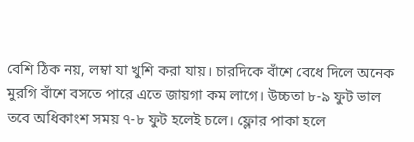বেশি ঠিক নয়, লম্বা যা খুশি করা যায়। চারদিকে বাঁশে বেধে দিলে অনেক মুরগি বাঁশে বসতে পারে এতে জায়গা কম লাগে। উচ্চতা ৮-৯ ফুট ভাল তবে অধিকাংশ সময় ৭-৮ ফুট হলেই চলে। ফ্লোর পাকা হলে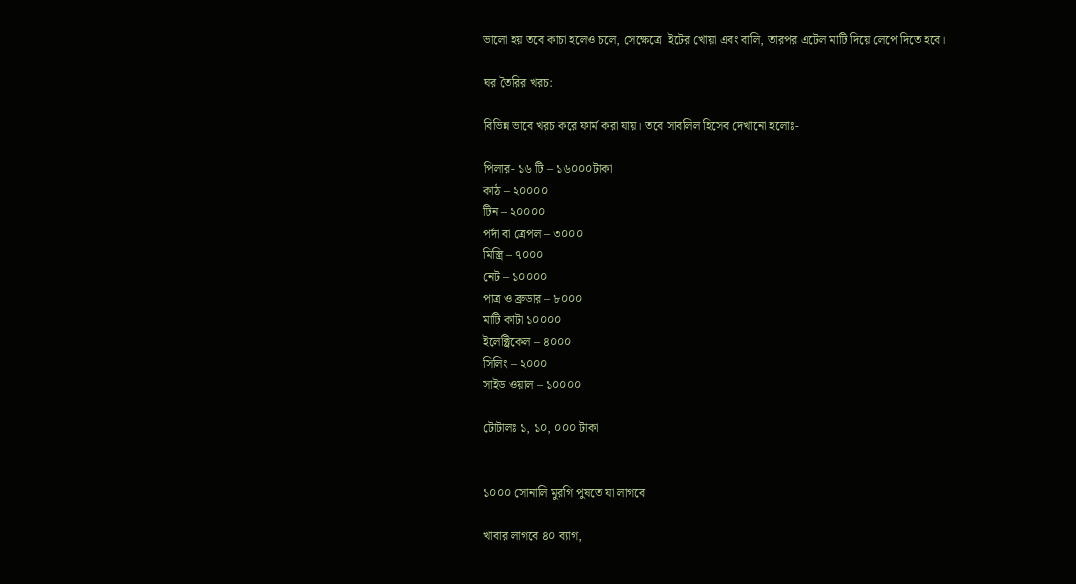ভালো হয় তবে কাচা হলেও চলে, সেক্ষেত্রে  ইটের খোয়া এবং বালি, তারপর এটেল মাটি দিয়ে লেপে দিতে হবে।

ঘর তৈরির খরচ:

বিভিন্ন ভাবে খরচ করে ফার্ম করা যায়। তবে সাবলিল হিসেব দেখানো হলোঃ-

পিলার- ১৬ টি – ১৬০০০টাকা
কাঠ – ২০০০০
টিন – ২০০০০
পর্দা বা ত্রেপল – ৩০০০
মিস্ত্রি – ৭০০০
নেট – ১০০০০
পাত্র ও ব্রুডার – ৮০০০
মাটি কাটা ১০০০০
ইলেক্ট্রিকেল – ৪০০০
সিলিং – ২০০০
সাইড ওয়াল – ১০০০০

টোটালঃ ১, ১০, ০০০ টাকা


১০০০ সোনালি মুরগি পুষতে যা লাগবে

খাবার লাগবে ৪০ ব্যাগ,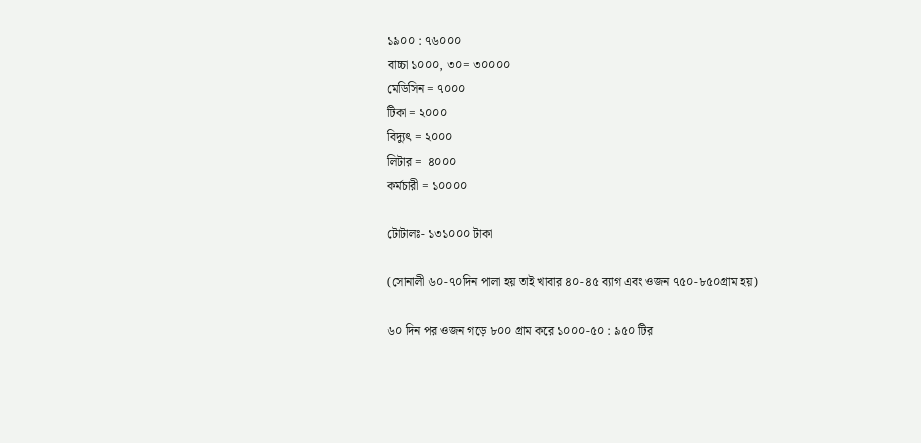১৯০০ : ৭৬০০০
বাচ্চা ১০০০, ৩০= ৩০০০০
মেডিসিন = ৭০০০
টিকা = ২০০০
বিদ্যুৎ = ২০০০
লিটার =  ৪০০০
কর্মচারী = ১০০০০

টোটালঃ- ১৩১০০০ টাকা

(সোনালী ৬০-৭০দিন পালা হয় তাই খাবার ৪০-৪৫ ব্যাগ এবং ওজন ৭৫০-৮৫০গ্রাম হয়)

৬০ দিন পর ওজন গড়ে ৮০০ গ্রাম করে ১০০০-৫০ : ৯৫০ টির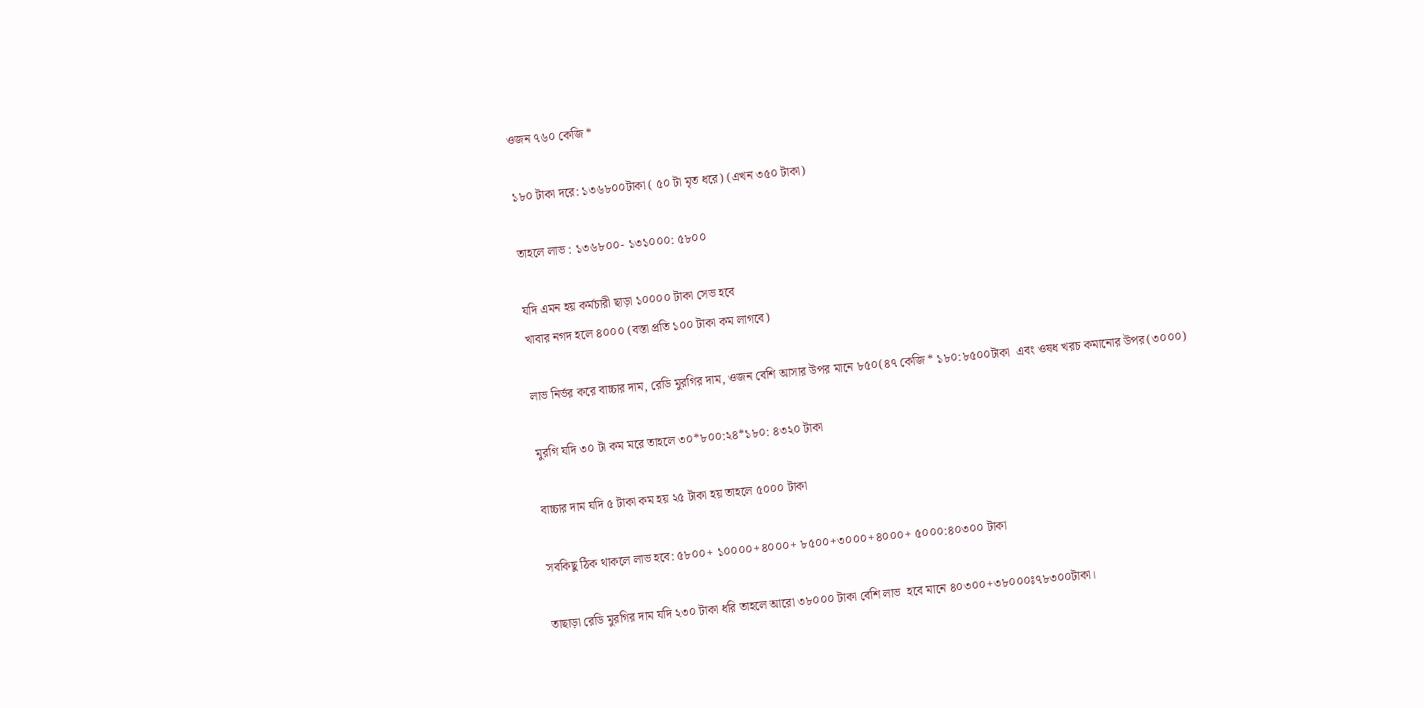ওজন ৭৬০ কেজি *

১৮০ টাকা দরে: ১৩৬৮০০টাকা ( ৫০ টা মৃত ধরে) (এখন ৩৫০ টাকা)

তাহলে লাভ : ১৩৬৮০০- ১৩১০০০: ৫৮০০

যদি এমন হয় কর্মচারী ছাড়া ১০০০০ টাকা সেভ হবে
খাবার নগদ হলে ৪০০০ (বস্তা প্রতি ১০০ টাকা কম লাগবে)

লাভ নির্ভর করে বাচ্চার দাম, রেডি মুরগির দাম, ওজন বেশি আসার উপর মানে ৮৫০(৪৭ কেজি * ১৮০:৮৫০০টাকা  এবং ওষধ খরচ কমানোর উপর(৩০০০)

মুরগি যদি ৩০ টা কম মরে তাহলে ৩০*৮০০:২৪*১৮০: ৪৩২০ টাকা

বাচ্চার দাম যদি ৫ টাকা কম হয় ২৫ টাকা হয় তাহলে ৫০০০ টাকা

সবকিছু ঠিক থাকলে লাভ হবে: ৫৮০০+ ১০০০০+৪০০০+ ৮৫০০+৩০০০+৪০০০+ ৫০০০:৪০৩০০ টাকা

তাছাড়া রেডি মুরগির দাম যদি ২৩০ টাকা ধরি তাহলে আরো ৩৮০০০ টাকা বেশি লাভ  হবে মানে ৪০৩০০+৩৮০০০ঃ৭৮৩০০টাকা।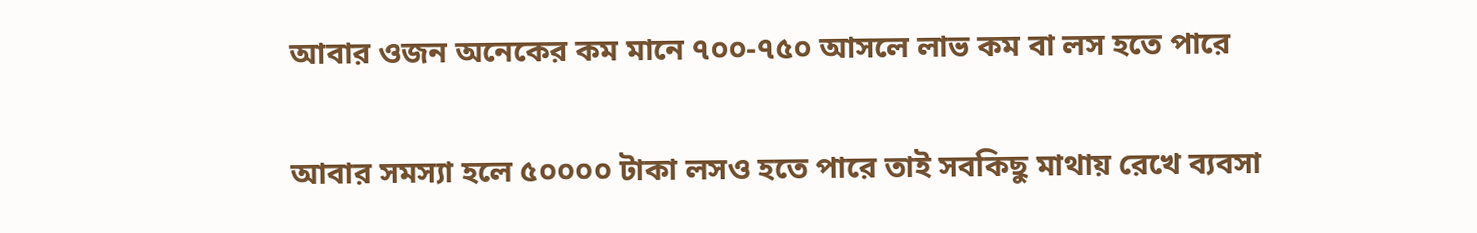আবার ওজন অনেকের কম মানে ৭০০-৭৫০ আসলে লাভ কম বা লস হতে পারে

আবার সমস্যা হলে ৫০০০০ টাকা লসও হতে পারে তাই সবকিছু মাথায় রেখে ব্যবসা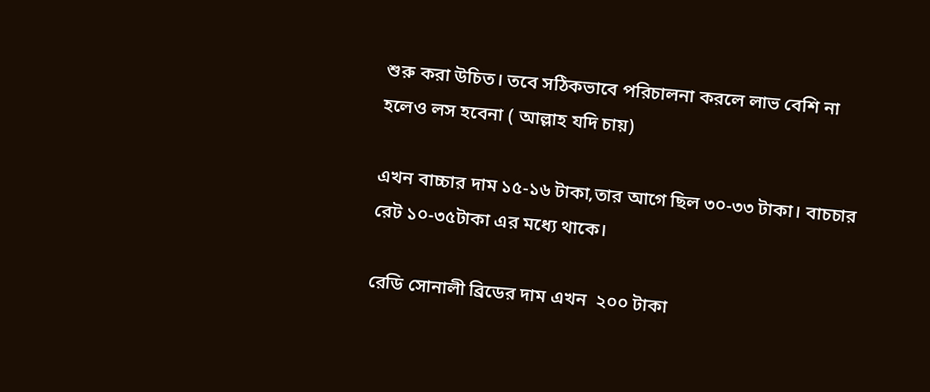শুরু করা উচিত। তবে সঠিকভাবে পরিচালনা করলে লাভ বেশি না হলেও লস হবেনা ( আল্লাহ যদি চায়)

এখন বাচ্চার দাম ১৫-১৬ টাকা,তার আগে ছিল ৩০-৩৩ টাকা। বাচচার রেট ১০-৩৫টাকা এর মধ্যে থাকে।

রেডি সোনালী ব্রিডের দাম এখন  ২০০ টাকা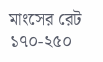মাংসের রেট ১৭০-২৫০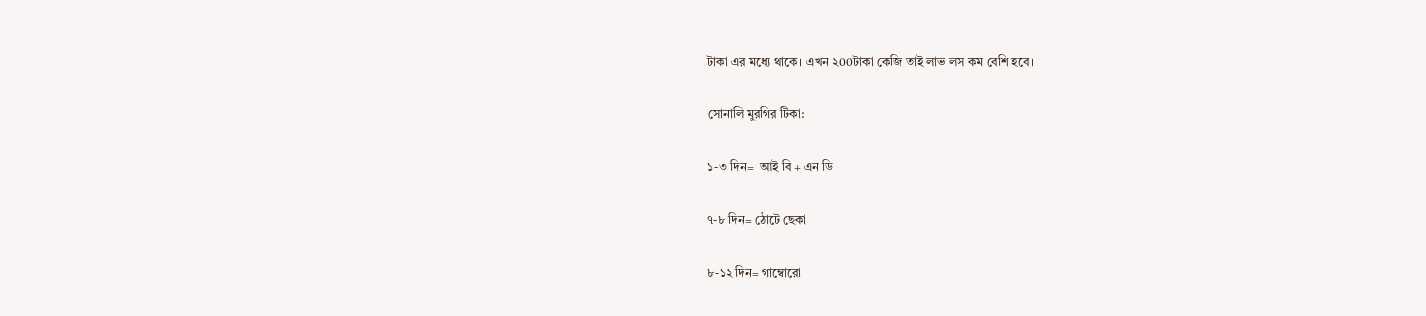টাকা এর মধ্যে থাকে। এখন ২00টাকা কেজি তাই লাভ লস কম বেশি হবে।

সোনালি মুরগির টিকা:

১-৩ দিন=  আই বি + এন ডি

৭-৮ দিন= ঠোটে ছেকা

৮-১২ দিন= গাম্বোরো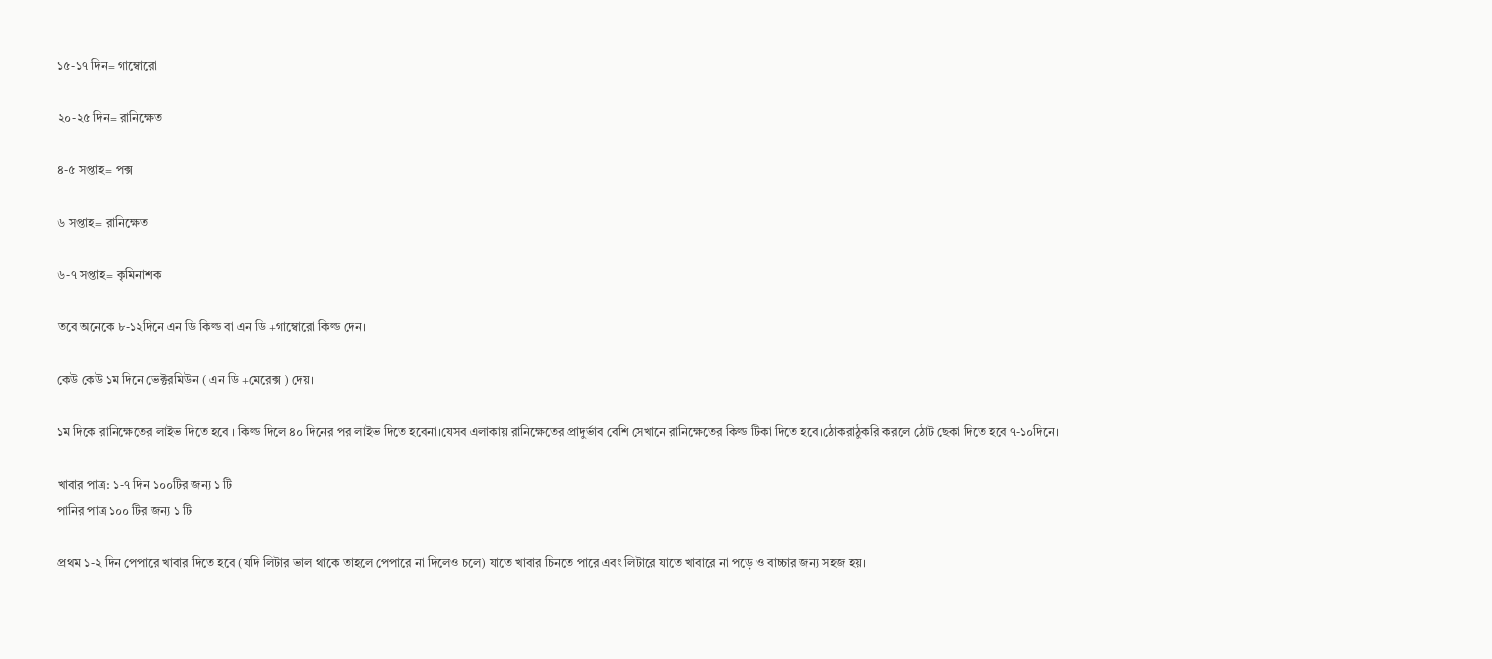১৫-১৭ দিন= গাম্বোরো

২০-২৫ দিন= রানিক্ষেত

৪-৫ সপ্তাহ= পক্স

৬ সপ্তাহ= রানিক্ষেত

৬-৭ সপ্তাহ= কৃমিনাশক

তবে অনেকে ৮-১২দিনে এন ডি কিল্ড বা এন ডি +গাম্বোরো কিল্ড দেন।

কেউ কেউ ১ম দিনে ভেক্টরমিউন ( এন ডি +মেরেক্স ) দেয়।

১ম দিকে রানিক্ষেতের লাইভ দিতে হবে । কিল্ড দিলে ৪০ দিনের পর লাইভ দিতে হবেনা।যেসব এলাকায় রানিক্ষেতের প্রাদুর্ভাব বেশি সেখানে রানিক্ষেতের কিল্ড টিকা দিতে হবে।ঠোকরাঠুকরি করলে ঠোট ছেকা দিতে হবে ৭-১০দিনে।

খাবার পাত্র: ১-৭ দিন ১০০টির জন্য ১ টি
পানির পাত্র ১০০ টির জন্য ১ টি

প্রথম ১-২ দিন পেপারে খাবার দিতে হবে (যদি লিটার ভাল থাকে তাহলে পেপারে না দিলেও চলে) যাতে খাবার চিনতে পারে এবং লিটারে যাতে খাবারে না পড়ে ও বাচ্চার জন্য সহজ হয়।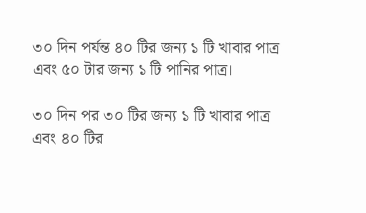৩০ দিন পর্যন্ত ৪০ টির জন্য ১ টি খাবার পাত্র এবং ৫০ টার জন্য ১ টি পানির পাত্র।

৩০ দিন পর ৩০ টির জন্য ১ টি খাবার পাত্র
এবং ৪০ টির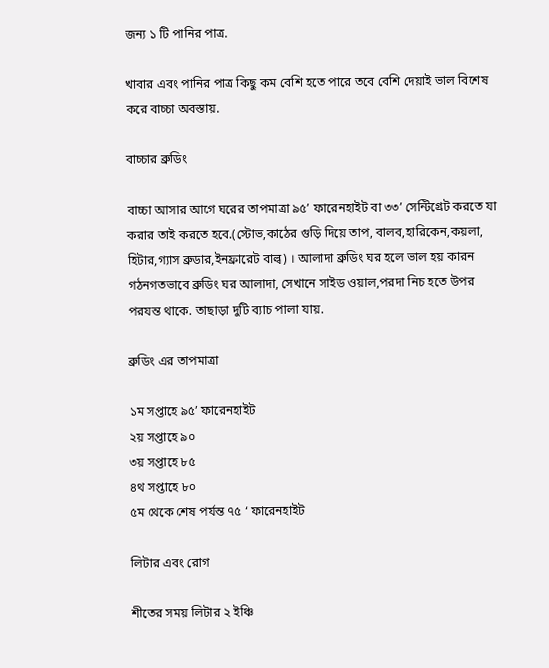জন্য ১ টি পানির পাত্র.

খাবার এবং পানির পাত্র কিছু কম বেশি হতে পারে তবে বেশি দেয়াই ভাল বিশেষ করে বাচ্চা অবস্তায়.

বাচ্চার ব্রুডিং

বাচ্চা আসার আগে ঘরের তাপমাত্রা ৯৫’ ফারেনহাইট বা ৩৩’ সেন্টিগ্রেট করতে যা করার তাই করতে হবে.(স্টোভ,কাঠের গুড়ি দিয়ে তাপ, বালব,হারিকেন,কয়লা, হিটার,গ্যাস ব্রুডার,ইনফ্রারেট বাল্ব) । আলাদা ব্রুডিং ঘর হলে ভাল হয় কারন গঠনগতভাবে ব্রুডিং ঘর আলাদা, সেখানে সাইড ওয়াল,পরদা নিচ হতে উপর পরযন্ত থাকে. তাছাড়া দুটি ব্যাচ পালা যায়.

ব্রুডিং এর তাপমাত্রা

১ম সপ্তাহে ৯৫’ ফারেনহাইট
২য় সপ্তাহে ৯০
৩য় সপ্তাহে ৮৫
৪থ সপ্তাহে ৮০
৫ম থেকে শেষ পর্যন্ত ৭৫ ‘ ফারেনহাইট

লিটার এবং রোগ

শীতের সময় লিটার ২ ইঞ্চি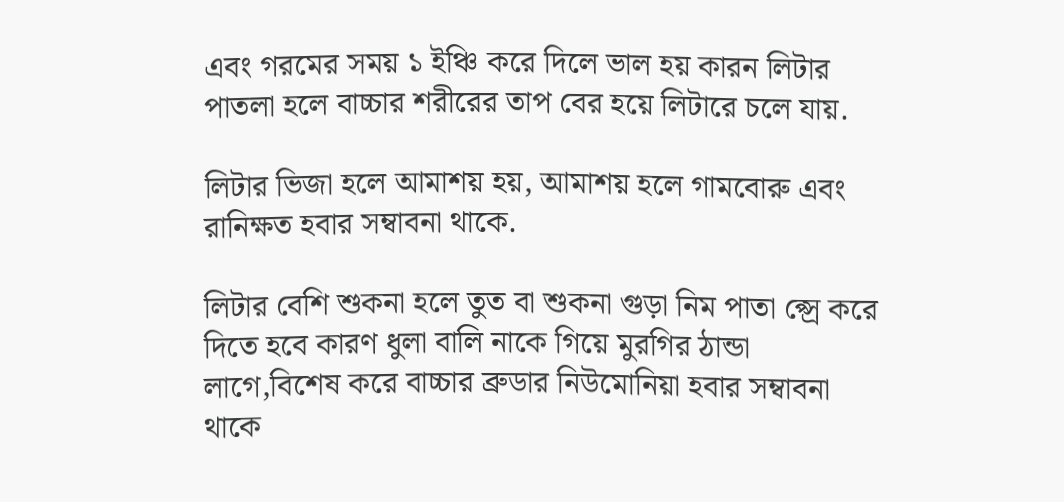এবং গরমের সময় ১ ইঞ্চি করে দিলে ভাল হয় কারন লিটার পাতলা হলে বাচ্চার শরীরের তাপ বের হয়ে লিটারে চলে যায়.

লিটার ভিজা হলে আমাশয় হয়, আমাশয় হলে গামবোরু এবং রানিক্ষত হবার সম্বাবনা থাকে.

লিটার বেশি শুকনা হলে তুত বা শুকনা গুড়া নিম পাতা প্স্রে করে দিতে হবে কারণ ধুলা বালি নাকে গিয়ে মুরগির ঠান্ডা লাগে,বিশেষ করে বাচ্চার ব্রুডার নিউমোনিয়া হবার সম্বাবনা থাকে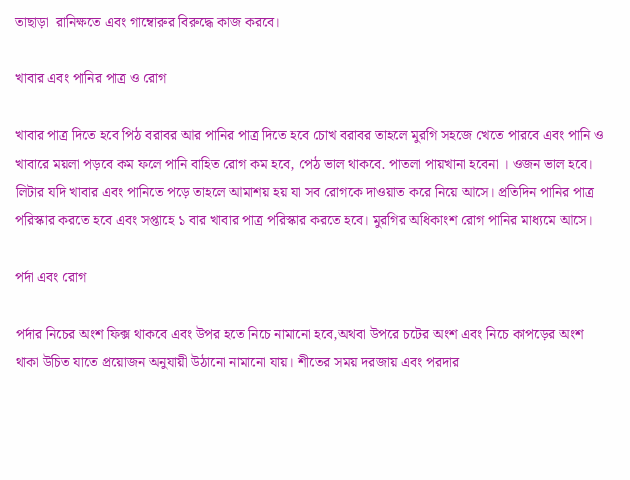তাছাড়া  রানিক্ষতে এবং গাম্বোরুর বিরুদ্ধে কাজ করবে।

খাবার এবং পানির পাত্র ও রোগ

খাবার পাত্র দিতে হবে পিঠ বরাবর আর পানির পাত্র দিতে হবে চোখ বরাবর তাহলে মুরগি সহজে খেতে পারবে এবং পানি ও খাবারে ময়লা পড়বে কম ফলে পানি বাহিত রোগ কম হবে, পেঠ ভাল থাকবে. পাতলা পায়খানা হবেনা । ওজন ভাল হবে। লিটার যদি খাবার এবং পানিতে পড়ে তাহলে আমাশয় হয় যা সব রোগকে দাওয়াত করে নিয়ে আসে। প্রতিদিন পানির পাত্র পরিস্কার করতে হবে এবং সপ্তাহে ১ বার খাবার পাত্র পরিস্কার করতে হবে। মুরগির অধিকাংশ রোগ পানির মাধ্যমে আসে।

পর্দা এবং রোগ

পর্দার নিচের অংশ ফিক্স থাকবে এবং উপর হতে নিচে নামানো হবে,অথবা উপরে চটের অংশ এবং নিচে কাপড়ের অংশ থাকা উচিত যাতে প্রয়োজন অনুযায়ী উঠানো নামানো যায়। শীতের সময় দরজায় এবং পরদার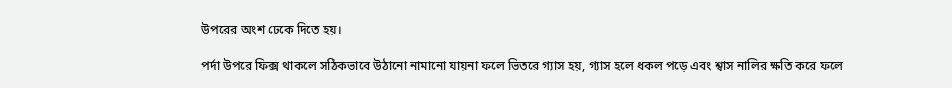উপরের অংশ ঢেকে দিতে হয়।

পর্দা উপরে ফিক্স থাকলে সঠিকভাবে উঠানো নামানো যায়না ফলে ভিতরে গ্যাস হয়, গ্যাস হলে ধকল পড়ে এবং শ্বাস নালির ক্ষতি করে ফলে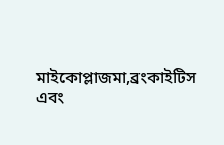মাইকোপ্লাজমা,ব্রংকাইটিস এবং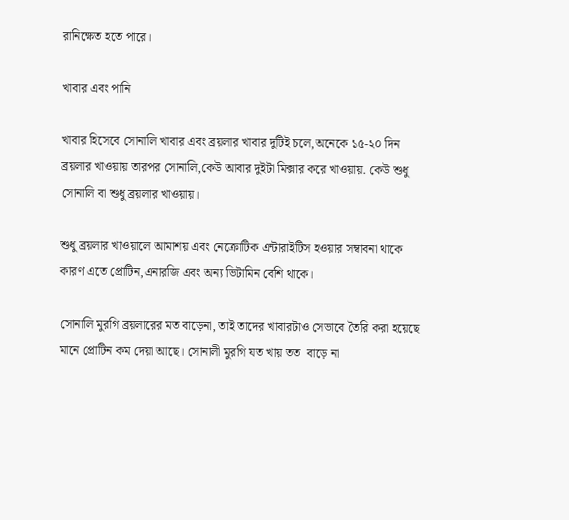রানিক্ষেত হতে পারে।

খাবার এবং পানি

খাবার হিসেবে সোনালি খাবার এবং ব্রয়লার খাবার দুটিই চলে,অনেকে ১৫-২০ দিন ব্রয়লার খাওয়ায় তারপর সোনালি,কেউ আবার দুইটা মিক্সার করে খাওয়ায়. কেউ শুধু সোনালি বা শুধু ব্রয়লার খাওয়ায়।

শুধু ব্রয়লার খাওয়ালে আমাশয় এবং নেক্রোটিক এন্টারাইটিস হওয়ার সম্বাবনা থাকে কারণ এতে প্রোটিন,এনারজি এবং অন্য ভিটামিন বেশি থাকে।

সোনালি মুরগি ব্রয়লারের মত বাড়েনা, তাই তাদের খাবারটাও সেভাবে তৈরি করা হয়েছে মানে প্রোটিন কম দেয়া আছে। সোনালী মুরগি যত খায় তত  বাড়ে না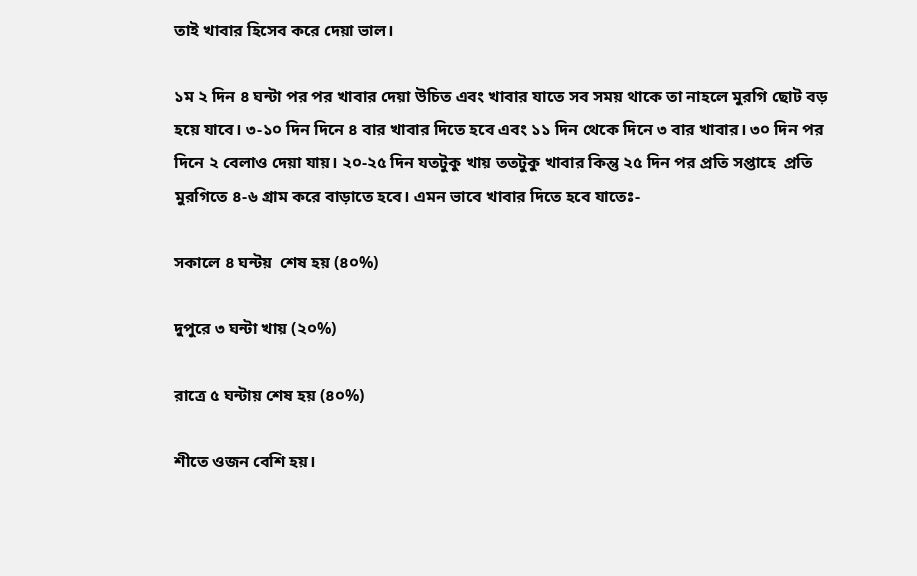তাই খাবার হিসেব করে দেয়া ভাল।

১ম ২ দিন ৪ ঘন্টা পর পর খাবার দেয়া উচিত এবং খাবার যাতে সব সময় থাকে তা নাহলে মুরগি ছোট বড় হয়ে যাবে। ৩-১০ দিন দিনে ৪ বার খাবার দিতে হবে এবং ১১ দিন থেকে দিনে ৩ বার খাবার। ৩০ দিন পর দিনে ২ বেলাও দেয়া যায়। ২০-২৫ দিন যতটুকু খায় ততটুকু খাবার কিন্তু ২৫ দিন পর প্রতি সপ্তাহে  প্রতি মুরগিতে ৪-৬ গ্রাম করে বাড়াতে হবে। এমন ভাবে খাবার দিতে হবে যাতেঃ-

সকালে ৪ ঘন্টয়  শেষ হয় (৪০%)

দুপুরে ৩ ঘন্টা খায় (২০%)

রাত্রে ৫ ঘন্টায় শেষ হয় (৪০%)

শীতে ওজন বেশি হয়।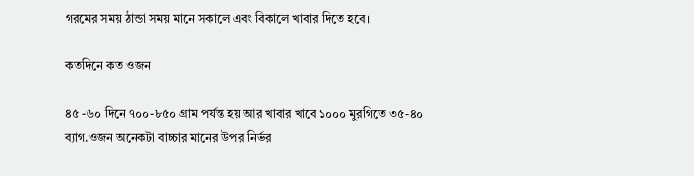গরমের সময় ঠান্ডা সময় মানে সকালে এবং বিকালে খাবার দিতে হবে।

কতদিনে কত ওজন

৪৫ -৬০ দিনে ৭০০-৮৫০ গ্রাম পর্যন্ত হয় আর খাবার খাবে ১০০০ মুরগিতে ৩৫-৪০ ব্যাগ.ওজন অনেকটা বাচ্চার মানের উপর নির্ভর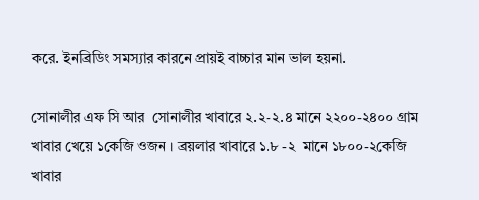করে. ইনব্রিডিং সমস্যার কারনে প্রায়ই বাচ্চার মান ভাল হয়না.

সোনালীর এফ সি আর  সোনালীর খাবারে ২.২-২.৪ মানে ২২০০-২৪০০ গ্রাম খাবার খেয়ে ১কেজি ওজন । ব্রয়লার খাবারে ১.৮ -২  মানে ১৮০০-২কেজি খাবার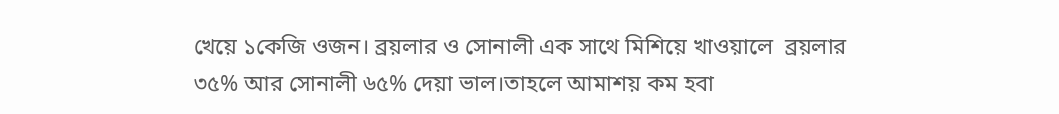খেয়ে ১কেজি ওজন। ব্রয়লার ও সোনালী এক সাথে মিশিয়ে খাওয়ালে  ব্রয়লার ৩৫% আর সোনালী ৬৫% দেয়া ভাল।তাহলে আমাশয় কম হবা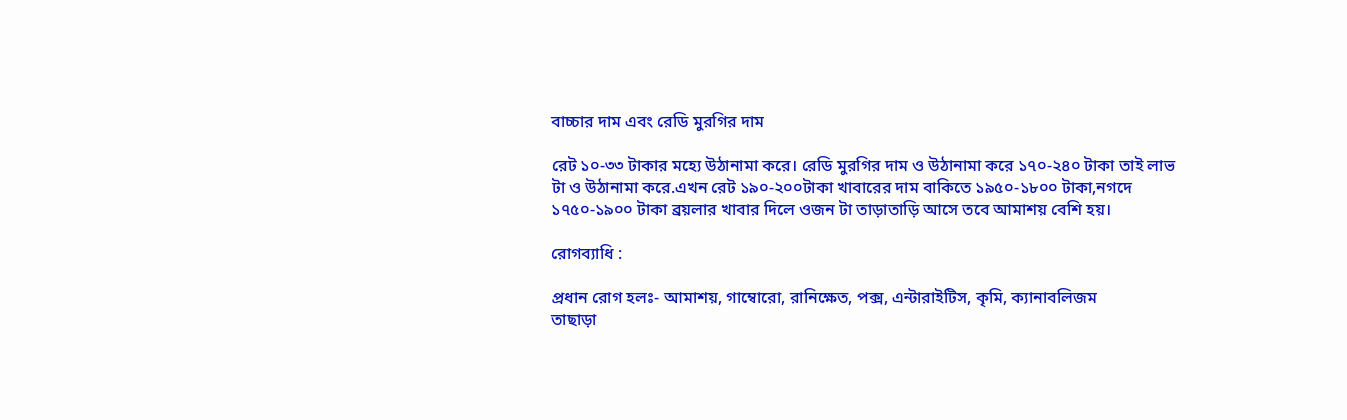বাচ্চার দাম এবং রেডি মুরগির দাম

রেট ১০-৩৩ টাকার মহ্যে উঠানামা করে। রেডি মুরগির দাম ও উঠানামা করে ১৭০-২৪০ টাকা তাই লাভ টা ও উঠানামা করে.এখন রেট ১৯০-২০০টাকা খাবারের দাম বাকিতে ১৯৫০-১৮০০ টাকা,নগদে ১৭৫০-১৯০০ টাকা ব্রয়লার খাবার দিলে ওজন টা তাড়াতাড়ি আসে তবে আমাশয় বেশি হয়।

রোগব্যাধি :

প্রধান রোগ হলঃ- আমাশয়, গাম্বোরো, রানিক্ষেত, পক্স, এন্টারাইটিস, কৃমি, ক্যানাবলিজম
তাছাড়া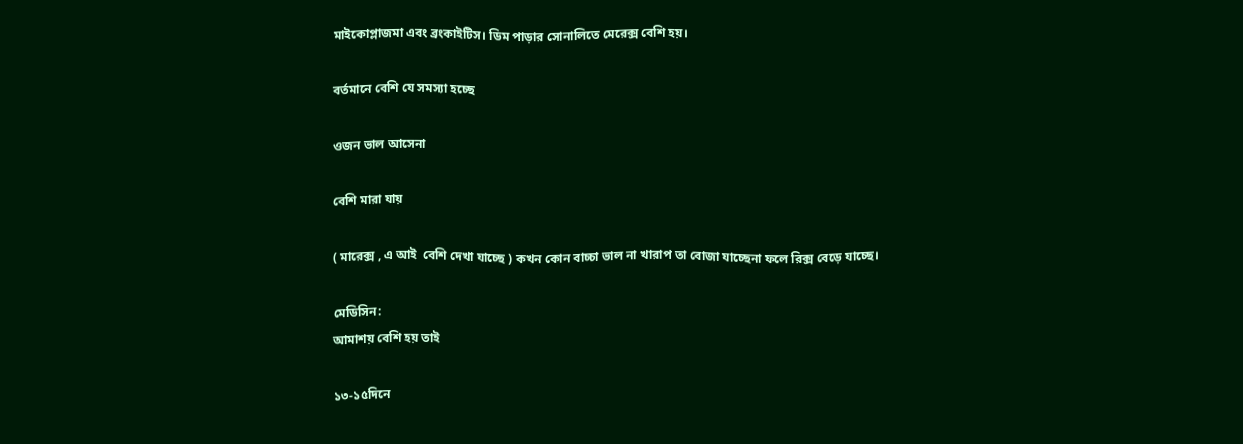মাইকোপ্লাজমা এবং ব্রংকাইটিস। ডিম পাড়ার সোনালিতে মেরেক্স বেশি হয়।

বর্তমানে বেশি যে সমস্যা হচ্ছে

ওজন ভাল আসেনা

বেশি মারা যায়

( মারেক্স , এ আই  বেশি দেখা যাচ্ছে ) কখন কোন বাচ্চা ভাল না খারাপ তা বোজা যাচ্ছেনা ফলে রিক্স বেড়ে যাচ্ছে।

মেডিসিন:
আমাশয় বেশি হয় তাই

১৩-১৫দিনে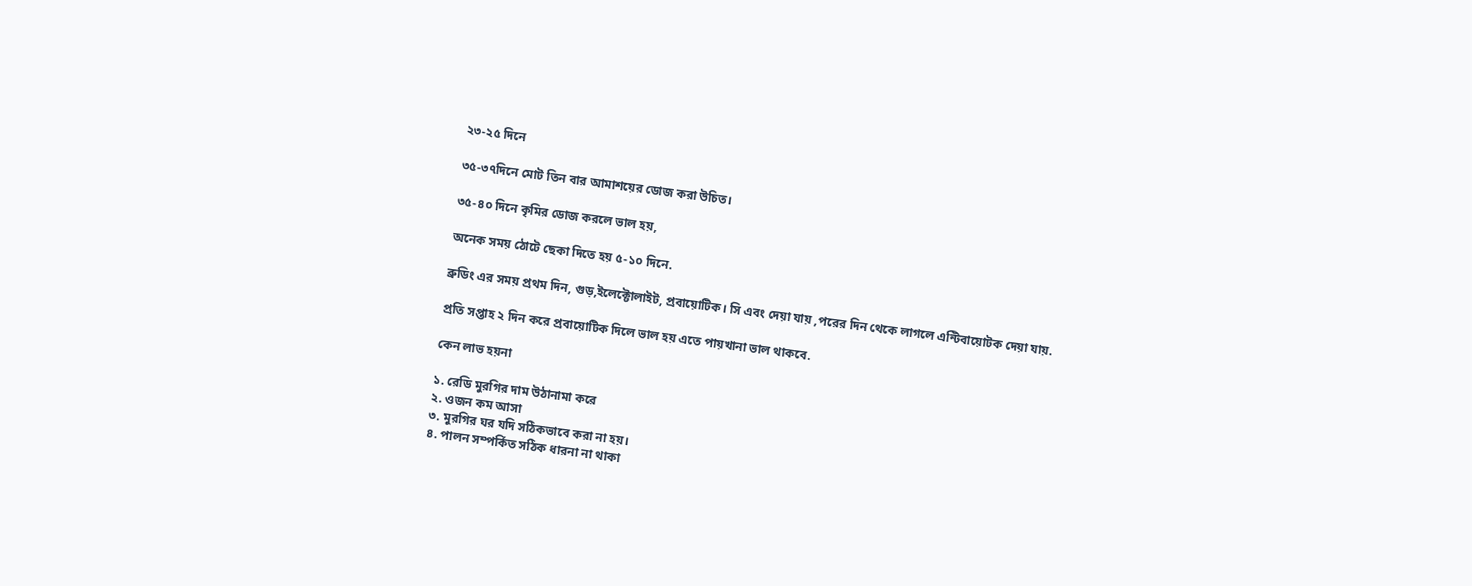২৩-২৫ দিনে

৩৫-৩৭দিনে মোট তিন বার আমাশয়ের ডোজ করা উচিত।

৩৫-৪০ দিনে কৃমির ডোজ করলে ভাল হয়,

অনেক সময় ঠোটে ছেকা দিতে হয় ৫-১০ দিনে.

ব্রুডিং এর সময় প্রথম দিন, গুড়,ইলেক্টোলাইট, প্রবায়োটিক। সি এবং দেয়া যায় ,পরের দিন থেকে লাগলে এন্টিবায়োটক দেয়া যায়.

প্রতি সপ্তাহ ২ দিন করে প্রবায়োটিক দিলে ভাল হয় এতে পায়খানা ভাল থাকবে.

কেন লাভ হয়না

১. রেডি মুরগির দাম উঠানামা করে
২. ওজন কম আসা
৩. মুরগির ঘর যদি সঠিকভাবে করা না হয়।
৪. পালন সম্পর্কিত সঠিক ধারনা না থাকা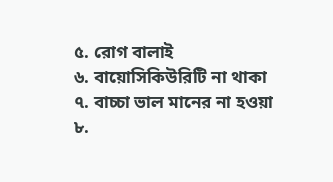৫. রোগ বালাই
৬. বায়োসিকিউরিটি না থাকা
৭. বাচ্চা ভাল মানের না হওয়া
৮.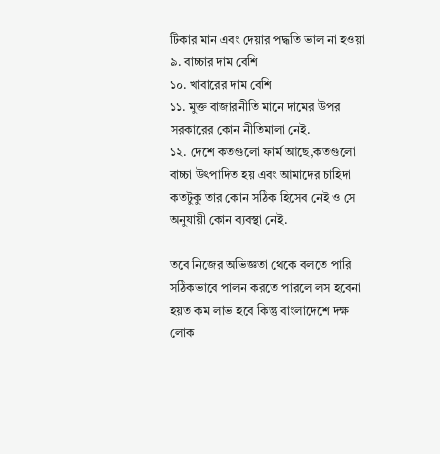টিকার মান এবং দেয়ার পদ্ধতি ভাল না হওয়া
৯. বাচ্চার দাম বেশি
১০. খাবারের দাম বেশি
১১. মুক্ত বাজারনীতি মানে দামের উপর সরকারের কোন নীতিমালা নেই.
১২. দেশে কতগুলো ফার্ম আছে,কতগুলো বাচ্চা উৎপাদিত হয় এবং আমাদের চাহিদা কতটুকু তার কোন সঠিক হিসেব নেই ও সে অনুযায়ী কোন ব্যবস্থা নেই.

তবে নিজের অভিজ্ঞতা থেকে বলতে পারি সঠিকভাবে পালন করতে পারলে লস হবেনা হয়ত কম লাভ হবে কিন্তু বাংলাদেশে দক্ষ লোক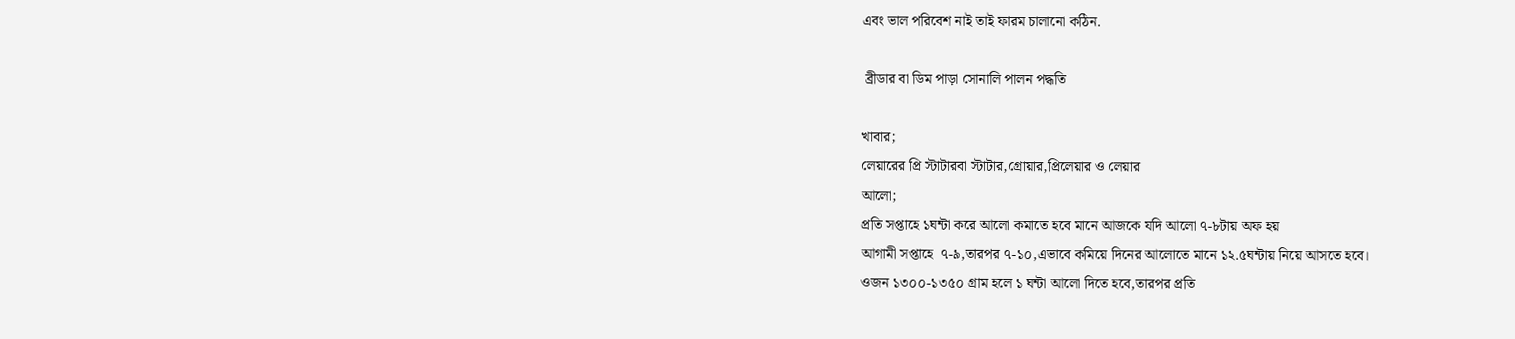এবং ভাল পরিবেশ নাই তাই ফারম চালানো কঠিন.

 ব্রীডার বা ডিম পাড়া সোনালি পালন পদ্ধতি

খাবার;
লেয়ারের প্রি স্টাটারবা স্টাটার,গ্রোয়ার,প্রিলেয়ার ও লেয়ার
আলো;
প্রতি সপ্তাহে ১ঘন্টা করে আলো কমাতে হবে মানে আজকে যদি আলো ৭-৮টায় অফ হয়
আগামী সপ্তাহে  ৭-৯,তারপর ৭-১০,এভাবে কমিয়ে দিনের আলোতে মানে ১২.৫ঘন্টায় নিয়ে আসতে হবে।
ওজন ১৩০০-১৩৫০ গ্রাম হলে ১ ঘন্টা আলো দিতে হবে,তারপর প্রতি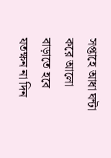সপ্তাহে আধা ঘন্টা করে আলো বাড়াতে হবে যতক্ষন না দিন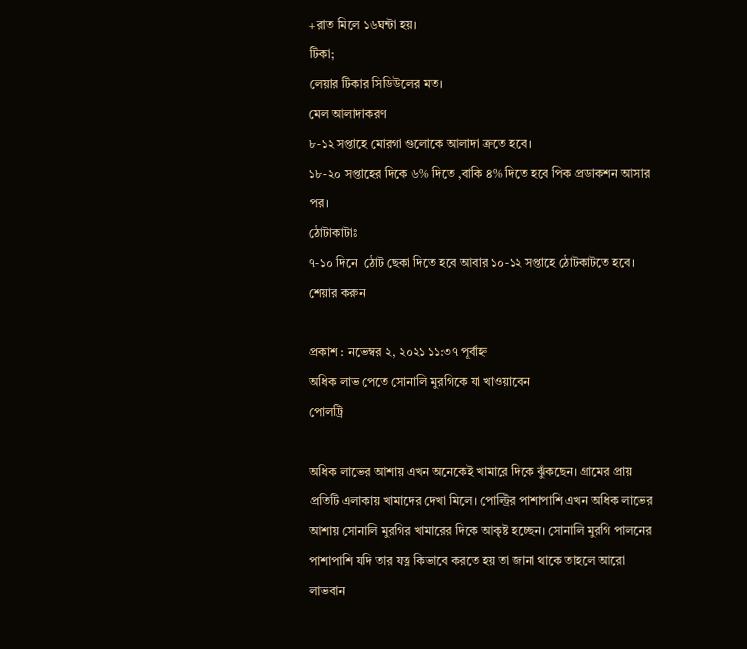+রাত মিলে ১৬ঘন্টা হয়।
টিকা;
লেয়ার টিকার সিডিউলের মত।
মেল আলাদাকরণ
৮-১২ সপ্তাহে মোরগা গুলোকে আলাদা ক্রতে হবে।
১৮-২০ সপ্তাহের দিকে ৬% দিতে ,বাকি ৪% দিতে হবে পিক প্রডাকশন আসার পর।
ঠোটাকাটাঃ
৭-১০ দিনে  ঠোট ছেকা দিতে হবে আবার ১০-১২ সপ্তাহে ঠোটকাটতে হবে।
শেয়ার করুন

প্রকাশ : নভেম্বর ২, ২০২১ ১১:৩৭ পূর্বাহ্ন
অধিক লাভ পেতে সোনালি মুরগিকে যা খাওয়াবেন
পোলট্রি

অধিক লাভের আশায় এখন অনেকেই খামারে দিকে ঝুঁকছেন। গ্রামের প্রায় প্রতিটি এলাকায় খামাদের দেখা মিলে। পোল্ট্রির পাশাপাশি এখন অধিক লাভের আশায় সোনালি মুরগির খামারের দিকে আকৃষ্ট হচ্ছেন। সোনালি মুরগি পালনের পাশাপাশি যদি তার যত্ন কিভাবে করতে হয় তা জানা থাকে তাহলে আরো লাভবান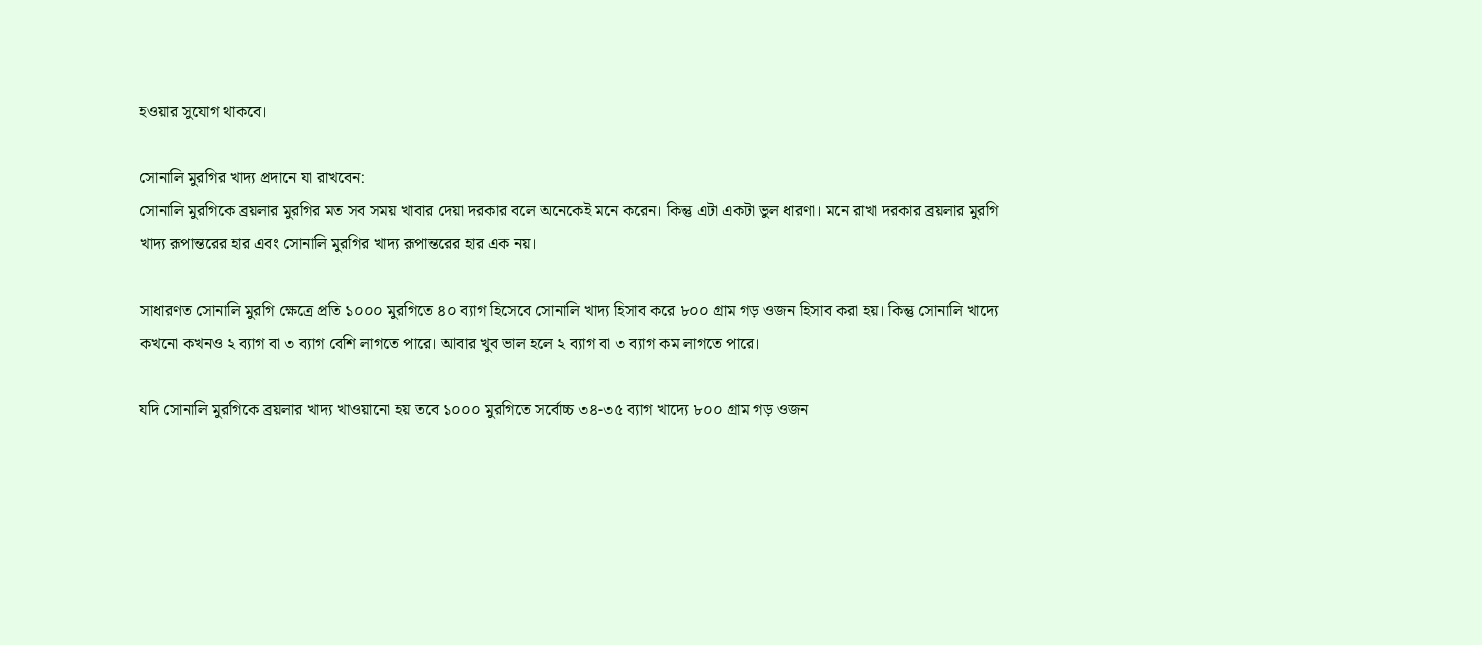হওয়ার সুযোগ থাকবে।

সোনালি মুরগির খাদ্য প্রদানে যা রাখবেন:
সোনালি মুরগিকে ব্রয়লার মুরগির মত সব সময় খাবার দেয়া দরকার বলে অনেকেই মনে করেন। কিন্তু এটা একটা ভুল ধারণা। মনে রাখা দরকার ব্রয়লার মুরগি খাদ্য রূপান্তরের হার এবং সোনালি মুরগির খাদ্য রূপান্তরের হার এক নয়।

সাধারণত সোনালি মুরগি ক্ষেত্রে প্রতি ১০০০ মুরগিতে ৪০ ব্যাগ হিসেবে সোনালি খাদ্য হিসাব করে ৮০০ গ্রাম গড় ওজন হিসাব করা হয়। কিন্তু সোনালি খাদ্যে কখনো কখনও ২ ব্যাগ বা ৩ ব্যাগ বেশি লাগতে পারে। আবার খুব ভাল হলে ২ ব্যাগ বা ৩ ব্যাগ কম লাগতে পারে।

যদি সোনালি মুরগিকে ব্রয়লার খাদ্য খাওয়ানো হয় তবে ১০০০ মুরগিতে সর্বোচ্চ ৩৪-৩৫ ব্যাগ খাদ্যে ৮০০ গ্রাম গড় ওজন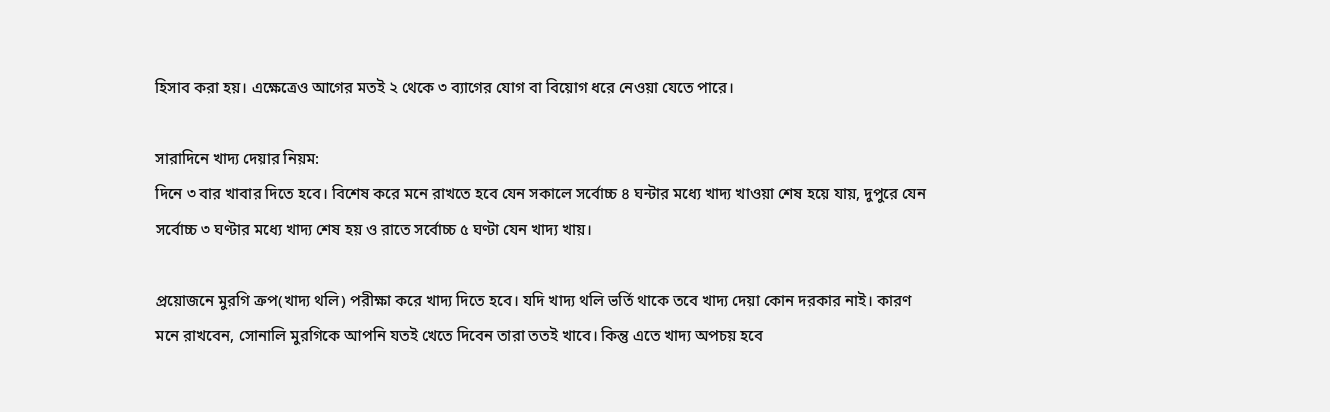হিসাব করা হয়। এক্ষেত্রেও আগের মতই ২ থেকে ৩ ব্যাগের যোগ বা বিয়োগ ধরে নেওয়া যেতে পারে।

সারাদিনে খাদ্য দেয়ার নিয়ম:
দিনে ৩ বার খাবার দিতে হবে। বিশেষ করে মনে রাখতে হবে যেন সকালে সর্বোচ্চ ৪ ঘন্টার মধ্যে খাদ্য খাওয়া শেষ হয়ে যায়, দুপুরে যেন সর্বোচ্চ ৩ ঘণ্টার মধ্যে খাদ্য শেষ হয় ও রাতে সর্বোচ্চ ৫ ঘণ্টা যেন খাদ্য খায়।

প্রয়োজনে মুরগি ক্রপ(খাদ্য থলি) পরীক্ষা করে খাদ্য দিতে হবে। যদি খাদ্য থলি ভর্তি থাকে তবে খাদ্য দেয়া কোন দরকার নাই। কারণ মনে রাখবেন, সোনালি মুরগিকে আপনি যতই খেতে দিবেন তারা ততই খাবে। কিন্তু এতে খাদ্য অপচয় হবে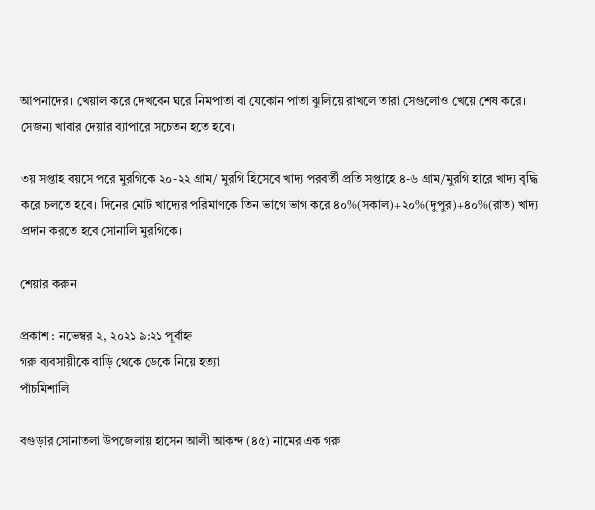আপনাদের। খেয়াল করে দেখবেন ঘরে নিমপাতা বা যেকোন পাতা ঝুলিয়ে রাখলে তারা সেগুলোও খেয়ে শেষ করে। সেজন্য খাবার দেয়ার ব্যাপারে সচেতন হতে হবে।

৩য় সপ্তাহ বয়সে পরে মুরগিকে ২০-২২ গ্রাম/ মুরগি হিসেবে খাদ্য পরবর্তী প্রতি সপ্তাহে ৪-৬ গ্রাম/মুরগি হারে খাদ্য বৃদ্ধি করে চলতে হবে। দিনের মোট খাদ্যের পরিমাণকে তিন ভাগে ভাগ করে ৪০%(সকাল)+২০%(দুপুর)+৪০%(রাত) খাদ্য প্রদান করতে হবে সোনালি মুরগিকে।

শেয়ার করুন

প্রকাশ : নভেম্বর ২, ২০২১ ৯:২১ পূর্বাহ্ন
গরু ব্যবসায়ীকে বাড়ি থেকে ডেকে নিয়ে হত্যা
পাঁচমিশালি

বগুড়ার সোনাতলা উপজেলায় হাসেন আলী আকন্দ (৪৫) নামের এক গরু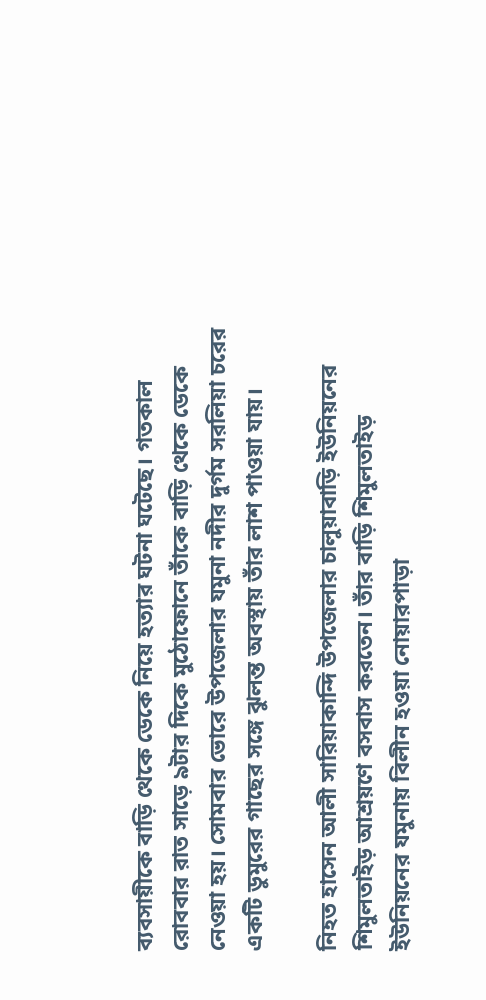ব্যবসায়ীকে বাড়ি থেকে ডেকে নিয়ে হত্যার ঘটনা ঘটেছে। গতকাল রোববার রাত সাড়ে ৯টার দিকে মুঠোফোনে তাঁকে বাড়ি থেকে ডেকে নেওয়া হয়। সোমবার ভোরে উপজেলার যমুনা নদীর দুর্গম সরলিয়া চরের একটি ডুমুরের গাছের সঙ্গে ঝুলন্ত অবস্থায় তাঁর লাশ পাওয়া যায়।

নিহত হাসেন আলী সারিয়াকান্দি উপজেলার চালুয়াবাড়ি ইউনিয়নের শিমুলতাইড় আশ্রয়ণে বসবাস করতেন। তাঁর বাড়ি শিমুলতাইড় ইউনিয়নের যমুনায় বিলীন হওয়া নোয়ারপাড়া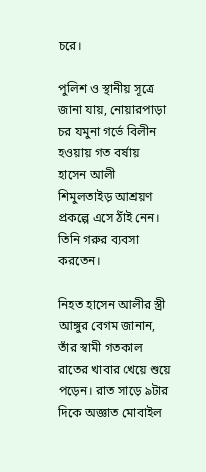চরে।

পুলিশ ও স্থানীয় সূত্রে জানা যায়, নোয়ারপাড়া চর যমুনা গর্ভে বিলীন হওয়ায় গত বর্ষায় হাসেন আলী শিমুলতাইড় আশ্রয়ণ প্রকল্পে এসে ঠাঁই নেন। তিনি গরুর ব্যবসা করতেন।

নিহত হাসেন আলীর স্ত্রী আঙ্গুর বেগম জানান, তাঁর স্বামী গতকাল রাতের খাবার খেয়ে শুয়ে পড়েন। রাত সাড়ে ৯টার দিকে অজ্ঞাত মোবাইল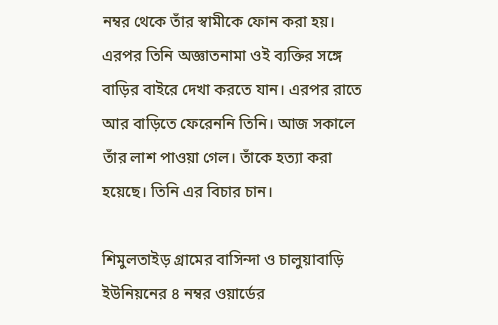নম্বর থেকে তাঁর স্বামীকে ফোন করা হয়। এরপর তিনি অজ্ঞাতনামা ওই ব্যক্তির সঙ্গে বাড়ির বাইরে দেখা করতে যান। এরপর রাতে আর বাড়িতে ফেরেননি তিনি। আজ সকালে তাঁর লাশ পাওয়া গেল। তাঁকে হত্যা করা হয়েছে। তিনি এর বিচার চান।

শিমুলতাইড় গ্রামের বাসিন্দা ও চালুয়াবাড়ি ইউনিয়নের ৪ নম্বর ওয়ার্ডের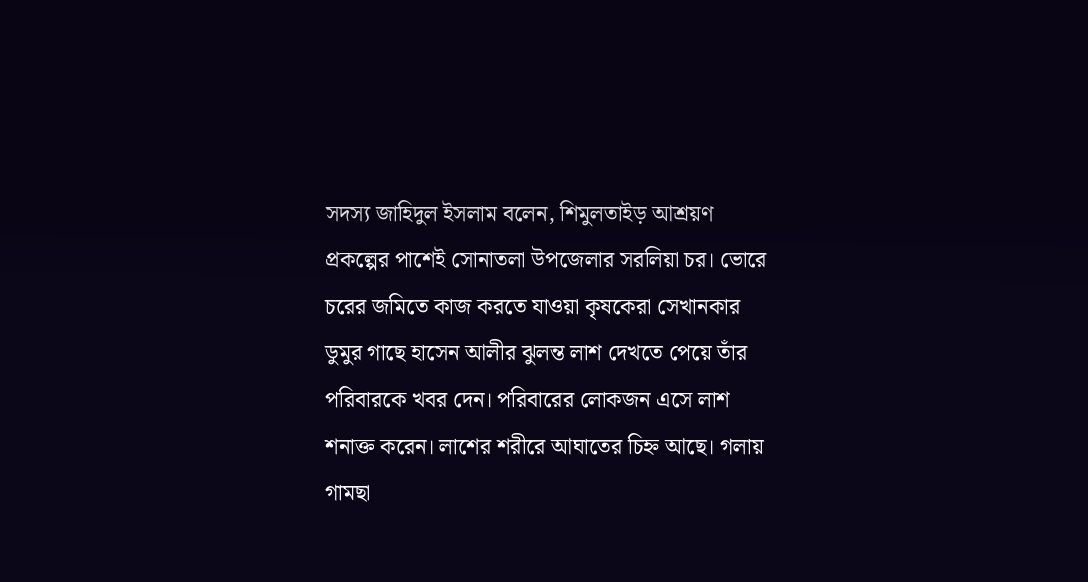সদস্য জাহিদুল ইসলাম বলেন, শিমুলতাইড় আশ্রয়ণ প্রকল্পের পাশেই সোনাতলা উপজেলার সরলিয়া চর। ভোরে চরের জমিতে কাজ করতে যাওয়া কৃষকেরা সেখানকার ডুমুর গাছে হাসেন আলীর ঝুলন্ত লাশ দেখতে পেয়ে তাঁর পরিবারকে খবর দেন। পরিবারের লোকজন এসে লাশ শনাক্ত করেন। লাশের শরীরে আঘাতের চিহ্ন আছে। গলায় গামছা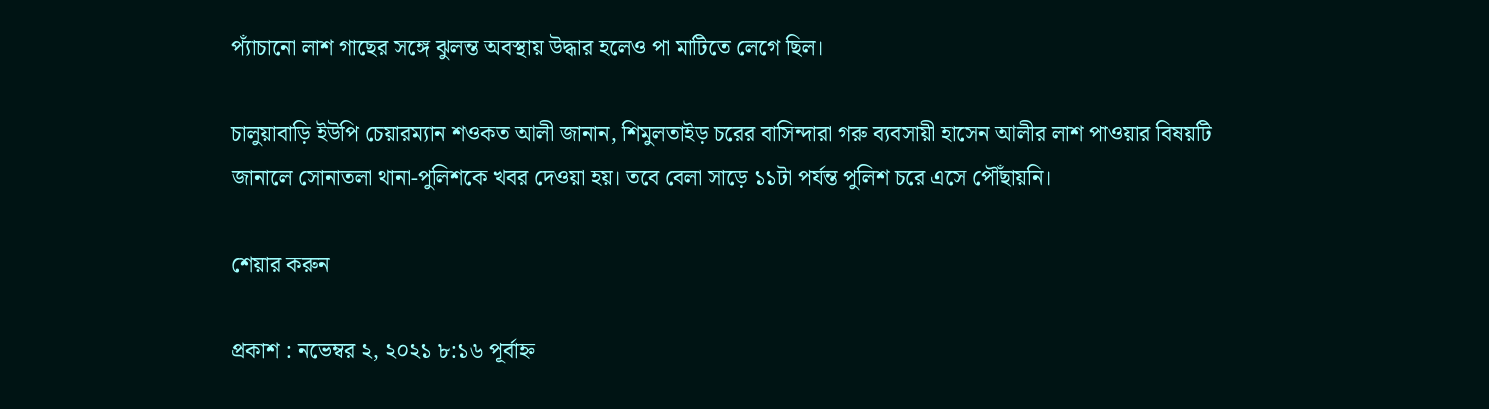প্যাঁচানো লাশ গাছের সঙ্গে ঝুলন্ত অবস্থায় উদ্ধার হলেও পা মাটিতে লেগে ছিল।

চালুয়াবাড়ি ইউপি চেয়ারম্যান শওকত আলী জানান, শিমুলতাইড় চরের বাসিন্দারা গরু ব্যবসায়ী হাসেন আলীর লাশ পাওয়ার বিষয়টি জানালে সোনাতলা থানা-পুলিশকে খবর দেওয়া হয়। তবে বেলা সাড়ে ১১টা পর্যন্ত পুলিশ চরে এসে পৌঁছায়নি।

শেয়ার করুন

প্রকাশ : নভেম্বর ২, ২০২১ ৮:১৬ পূর্বাহ্ন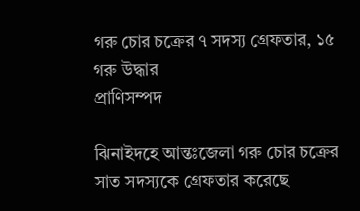গরু চোর চক্রের ৭ সদস্য গ্রেফতার, ১৫ গরু উদ্ধার
প্রাণিসম্পদ

ঝিনাইদহে আন্তঃজেলা গরু চোর চক্রের সাত সদস্যকে গ্রেফতার করেছে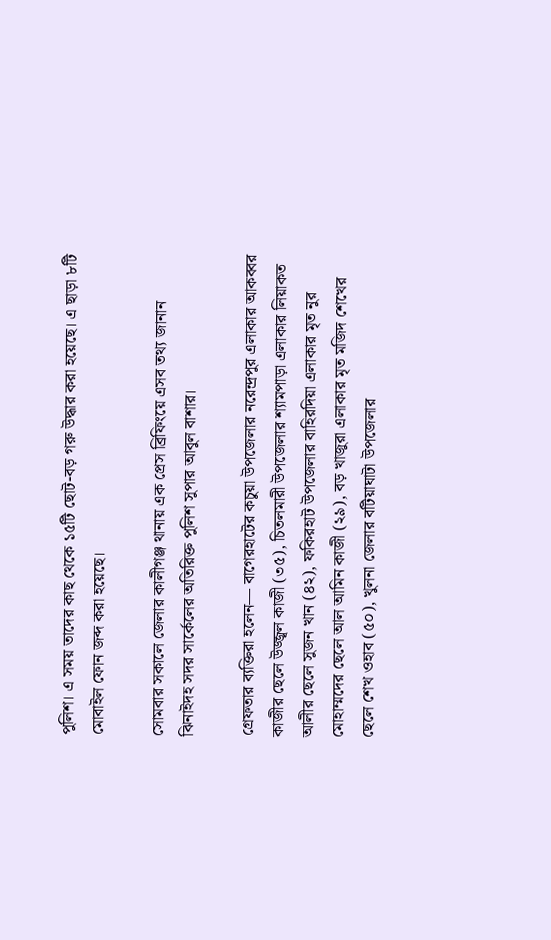পুলিশ। এ সময় তাদের কাছ থেকে ১৫টি ছোট-বড় গরু উদ্ধার করা হয়েছে। এ ছাড়া ৮টি মোবাইল ফোন জব্দ করা হয়েছে।

সোমবার সকালে জেলার কালীগঞ্জ থানায় এক প্রেস ব্রিফিংয়ে এসব তথ্য জানান ঝিনাইদহ সদর সার্কেলের অতিরিক্ত পুলিশ সুপার আবুল বাশার।

গ্রেফতার ব্যক্তিরা হলেন— বাগেরহাটের কচুয়া উপজেলার নরেন্দ্রপুর এলাকার আকব্বর কাজীর ছেলে উজ্জ্বল কাজী (৩৫), চিতলমারী উপজেলার শ্যামপাড়া এলাকার লিয়াকত আলীর ছেলে সুজন খান (৪২), ফকিরহাট উপজেলার বাহিরদিয়া এলাকার মৃত নুর মোহাম্মদের ছেলে আল আমিন কাজী (২৯), বড় খাজুরা এলাকার মৃত মজিদ শেখের ছেলে শেখ ওহাব (৫০), খুলনা জেলার বটিয়াঘাটা উপজেলার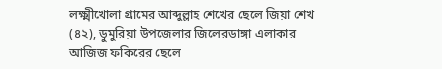লক্ষ্মীখোলা গ্রামের আব্দুল্লাহ শেখের ছেলে জিয়া শেখ (৪২), ডুমুরিয়া উপজেলার জিলেরডাঙ্গা এলাকার আজিজ ফকিরের ছেলে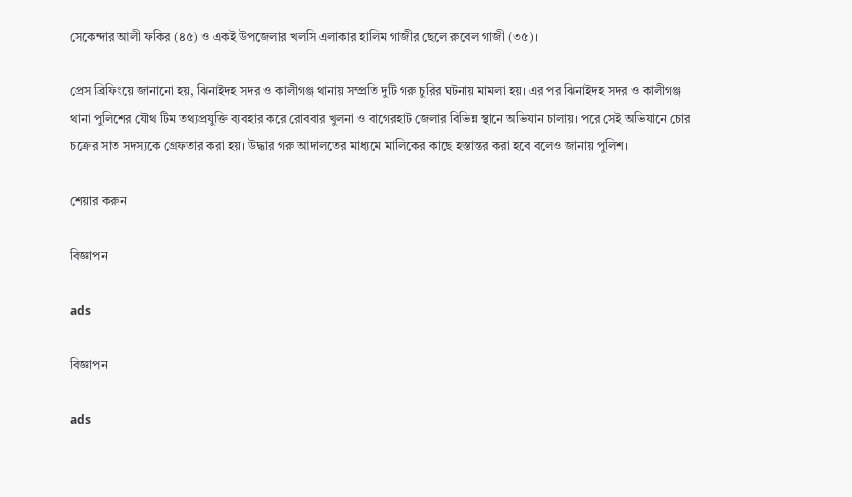সেকেন্দার আলী ফকির (৪৫) ও একই উপজেলার খলসি এলাকার হালিম গাজীর ছেলে রুবেল গাজী (৩৫)।

প্রেস ব্রিফিংয়ে জানানো হয়, ঝিনাইদহ সদর ও কালীগঞ্জ থানায় সম্প্রতি দুটি গরু চুরির ঘটনায় মামলা হয়। এর পর ঝিনাইদহ সদর ও কালীগঞ্জ থানা পুলিশের যৌথ টিম তথ্যপ্রযুক্তি ব্যবহার করে রোববার খুলনা ও বাগেরহাট জেলার বিভিন্ন স্থানে অভিযান চালায়। পরে সেই অভিযানে চোর চক্রের সাত সদস্যকে গ্রেফতার করা হয়। উদ্ধার গরু আদালতের মাধ্যমে মালিকের কাছে হস্তান্তর করা হবে বলেও জানায় পুলিশ।

শেয়ার করুন

বিজ্ঞাপন

ads

বিজ্ঞাপন

ads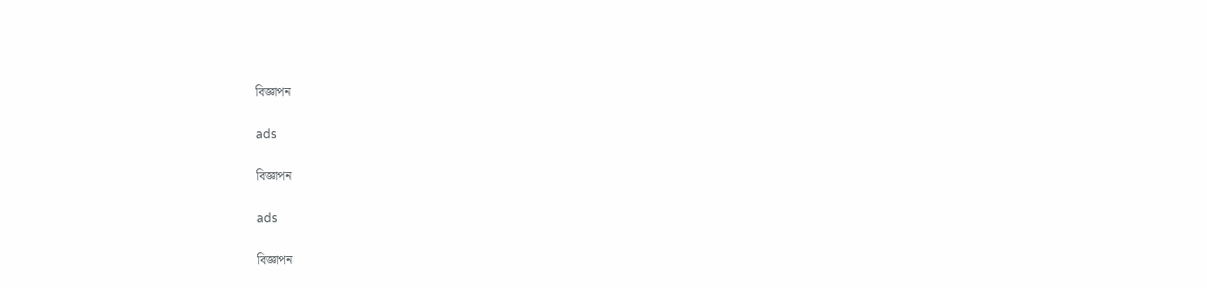বিজ্ঞাপন

ads

বিজ্ঞাপন

ads

বিজ্ঞাপন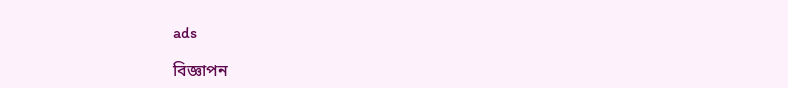ads

বিজ্ঞাপন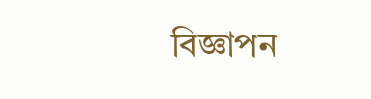বিজ্ঞাপন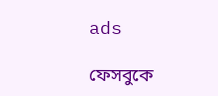ads

ফেসবুকে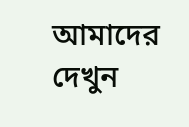আমাদের দেখুন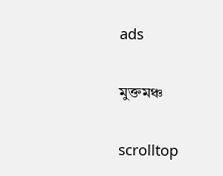ads

মুক্তমঞ্চ

scrolltop